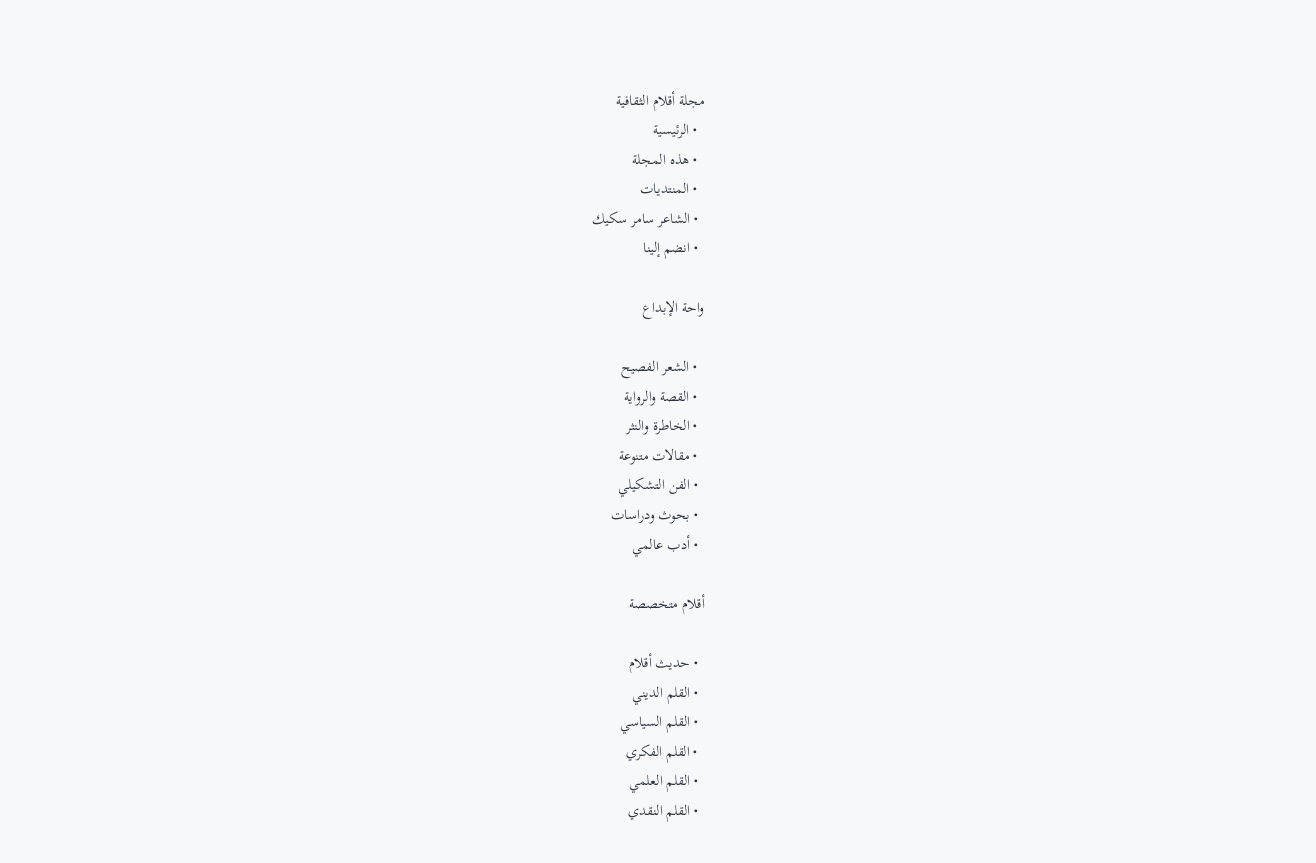مجلة أقلام الثقافية
  • الرئيسية
  • هذه المجلة
  • المنتديات
  • الشاعر سامر سكيك
  • انضم إلينا

واحة الإبداع

  • الشعر الفصيح
  • القصة والرواية
  • الخاطرة والنثر
  • مقالات متنوعة
  • الفن التشكيلي
  • بحوث ودراسات
  • أدب عالمي

أقلام متخصصة

  • حديث أقلام
  • القلم الديني
  • القلم السياسي
  • القلم الفكري
  • القلم العلمي
  • القلم النقدي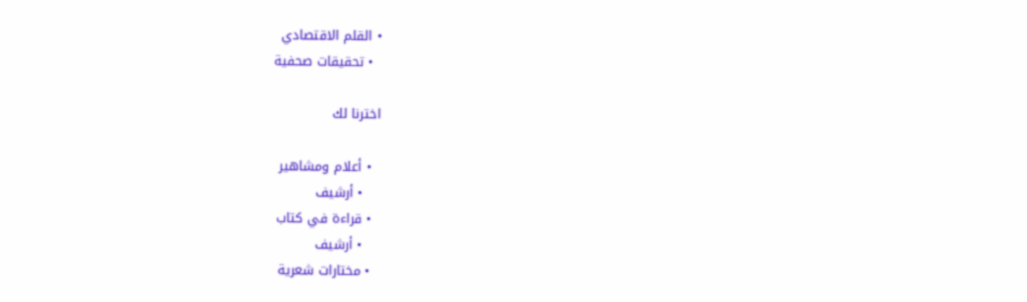• القلم الاقتصادي
  • تحقيقات صحفية

اخترنا لك

  • أعلام ومشاهير
    • أرشيف
  • قراءة في كتاب
    • أرشيف
  • مختارات شعرية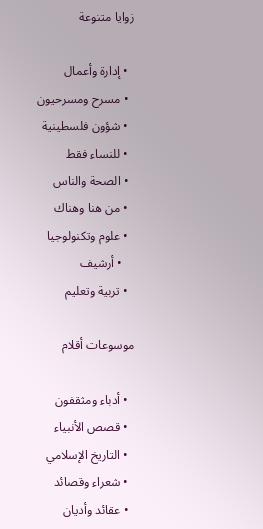زوايا متنوعة

  • إدارة وأعمال
  • مسرح ومسرحيون
  • شؤون فلسطينية
  • للنساء فقط
  • الصحة والناس
  • من هنا وهناك
  • علوم وتكنولوجيا
    • أرشيف
  • تربية وتعليم

موسوعات أقلام

  • أدباء ومثقفون
  • قصص الأنبياء
  • التاريخ الإسلامي
  • شعراء وقصائد
  • عقائد وأديان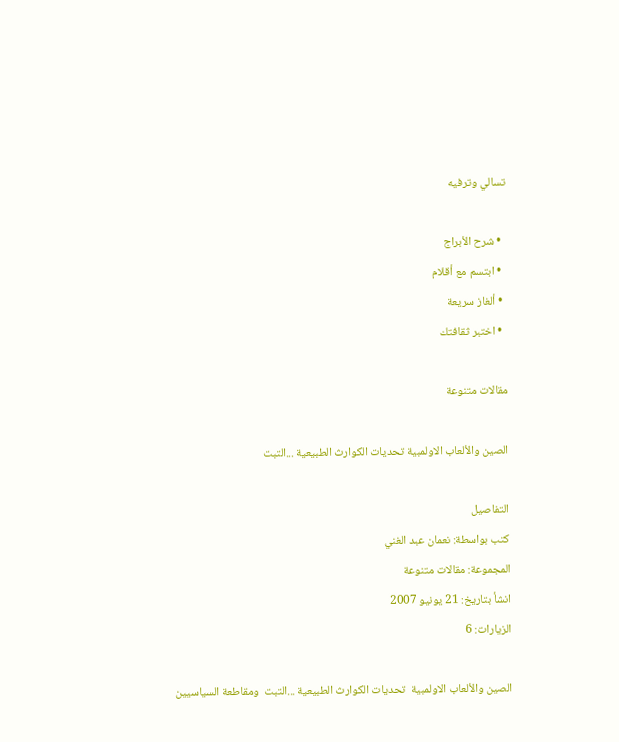تسالي وترفيه

  • شرح الأبراج
  • ابتسم مع أقلام
  • ألغاز سريعة
  • اختبر ثقافتك

مقالات متنوعة

الصين والألعاب الاولمبية تحديات الكوارث الطبيعية ...التبت

التفاصيل
كتب بواسطة: نعمان عبد الغني
المجموعة: مقالات متنوعة
انشأ بتاريخ: 21 يونيو 2007
الزيارات: 6

الصين والألعاب الاولمبية  تحديات الكوارث الطبيعية ...التبت  ومقاطعة السياسيين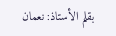بقلم الأستاذ: نعمان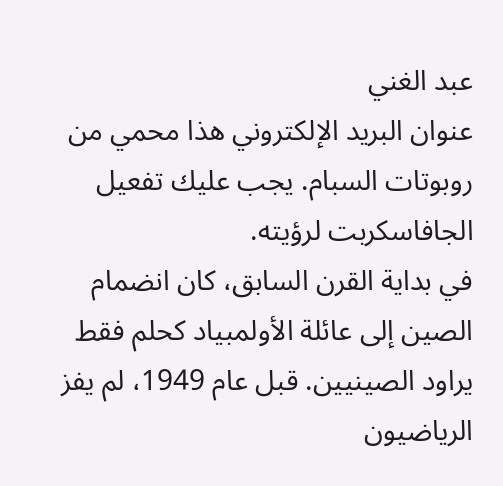عبد الغني
عنوان البريد الإلكتروني هذا محمي من روبوتات السبام. يجب عليك تفعيل الجافاسكربت لرؤيته.
في بداية القرن السابق، كان انضمام الصين إلى عائلة الأولمبياد كحلم فقط يراود الصينيين. قبل عام 1949، لم يفز الرياضيون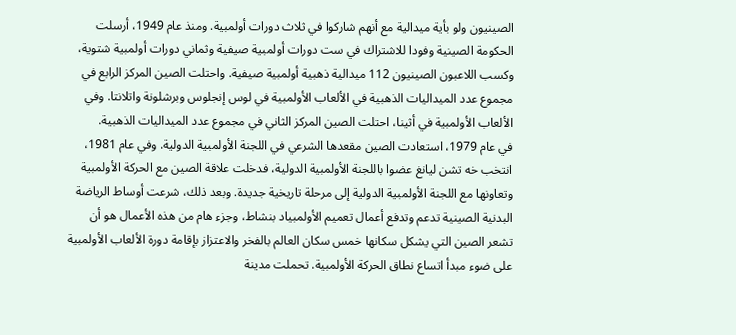الصينيون ولو بأية ميدالية مع أنهم شاركوا في ثلاث دورات أولمبية. ومنذ عام 1949، أرسلت الحكومة الصينية وفودا للاشتراك في ست دورات أولمبية صيفية وثماني دورات أولمبية شتوية، وكسب اللاعبون الصينيون 112 ميدالية ذهبية أولمبية صيفية. واحتلت الصين المركز الرابع في مجموع عدد الميداليات الذهبية في الألعاب الأولمبية في لوس إنجلوس وبرشلونة واتلانتا. وفي الألعاب الأولمبية في أثينا، احتلت الصين المركز الثاني في مجموع عدد الميداليات الذهبية.
في عام 1979، استعادت الصين مقعدها الشرعي في اللجنة الأولمبية الدولية. وفي عام 1981، انتخب خه تشن ليانغ عضوا باللجنة الأولمبية الدولية، فدخلت علاقة الصين مع الحركة الأولمبية وتعاونها مع اللجنة الأولمبية الدولية إلى مرحلة تاريخية جديدة. وبعد ذلك، شرعت أوساط الرياضة البدنية الصينية تدعم وتدفع أعمال تعميم الأولمبياد بنشاط، وجزء هام من هذه الأعمال هو أن تشعر الصين التي يشكل سكانها خمس سكان العالم بالفخر والاعتزاز بإقامة دورة الألعاب الأولمبية على ضوء مبدأ اتساع نطاق الحركة الأولمبية. تحملت مدينة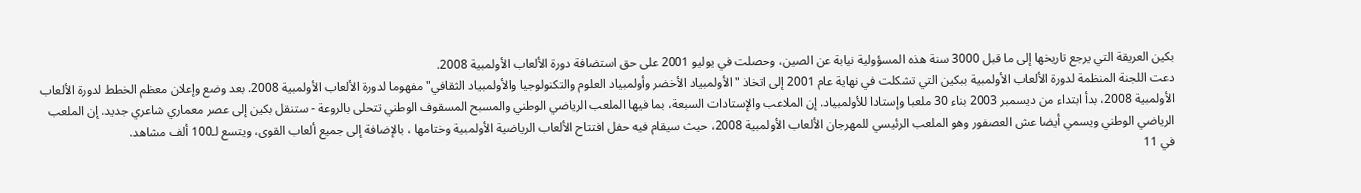بكين العريقة التي يرجع تاريخها إلى ما قبل 3000 سنة هذه المسؤولية نيابة عن الصين، وحصلت في يوليو 2001 على حق استضافة دورة الألعاب الأولمبية 2008.
دعت اللجنة المنظمة لدورة الألعاب الأولمبية ببكين التي تشكلت في نهاية عام 2001 إلى اتخاذ "الأولمبياد الأخضر وأولمبياد العلوم والتكنولوجيا والأولمبياد الثقافي" مفهوما لدورة الألعاب الأولمبية 2008. بعد وضع وإعلان معظم الخطط لدورة الألعاب الأولمبية 2008، بدأ ابتداء من ديسمبر 2003 بناء 30 ملعبا وإستادا للأولمبياد. إن الملاعب والإستادات السبعة، بما فيها الملعب الرياضي الوطني والمسبح المسقوف الوطني تتحلى بالروعة - ستنقل بكين إلى عصر معماري شاعري جديد. إن الملعب الرياضي الوطني ويسمي أيضا عش العصفور وهو الملعب الرئيسي للمهرجان الألعاب الأولمبية 2008، حيث سيقام فيه حفل افتتاح الألعاب الرياضية الأولمبية وختامها ، بالإضافة إلى جميع ألعاب القوى، ويتسع لـ100 ألف مشاهد.
في 11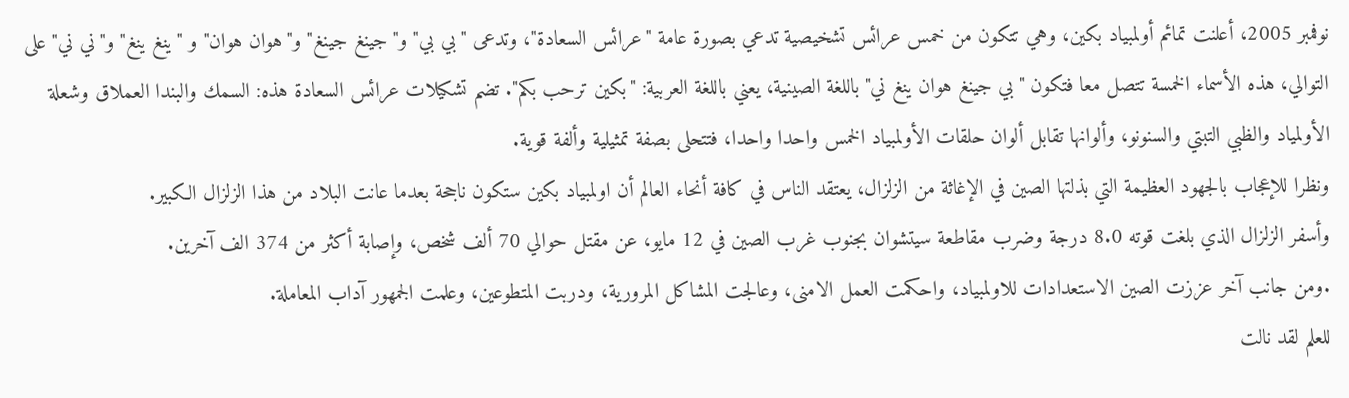نوفمبر 2005، أعلنت تمائم أولمبياد بكين، وهي تتكون من خمس عرائس تشخيصية تدعي بصورة عامة "عرائس السعادة"، وتدعى "بي بي" و"جينغ جينغ" و"هوان هوان" و "ينغ ينغ" و"ني ني" على التوالي، هذه الأسماء الخمسة تتصل معا فتكون "بي جينغ هوان ينغ ني" باللغة الصينية، يعني باللغة العربية: "بكين ترحب بكم". تضم تشكيلات عرائس السعادة هذه: السمك والبندا العملاق وشعلة الأولمياد والظبي التبتي والسنونو، وألوانها تقابل ألوان حلقات الأولمبياد الخمس واحدا واحدا، فتتحلى بصفة تمثيلية وألفة قوية.
ونظرا للإعجاب بالجهود العظيمة التي بذلتها الصين في الإغاثة من الزلزال، يعتقد الناس في كافة أنحاء العالم أن اولمبياد بكين ستكون ناجحة بعدما عانت البلاد من هذا الزلزال الكبير.
وأسفر الزلزال الذي بلغت قوته 8.0 درجة وضرب مقاطعة سيتشوان بجنوب غرب الصين في 12 مايو، عن مقتل حوالي 70 ألف شخص، وإصابة أكثر من 374 الف آخرين.
.ومن جانب آخر عززت الصين الاستعدادات للاولمبياد، واحكمت العمل الامنى، وعالجت المشاكل المرورية، ودربت المتطوعين، وعلمت الجمهور آداب المعاملة.
للعلم لقد نالت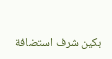بكين شرف استضافة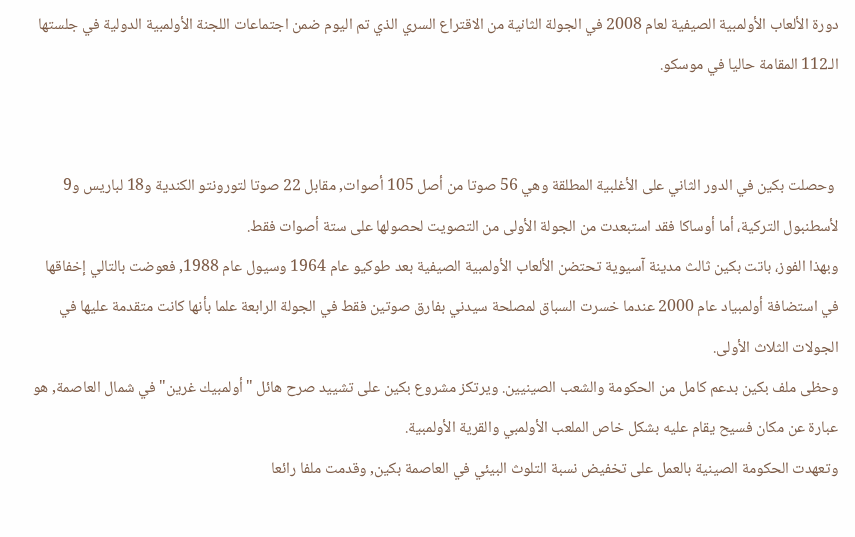دورة الألعاب الأولمبية الصيفية لعام 2008 في الجولة الثانية من الاقتراع السري الذي تم اليوم ضمن اجتماعات اللجنة الأولمبية الدولية في جلستها الـ112 المقامة حاليا في موسكو.


 وحصلت بكين في الدور الثاني على الأغلبية المطلقة وهي 56 صوتا من أصل 105 أصوات, مقابل 22 صوتا لتورونتو الكندية و18 لباريس و9 لأسطنبول التركية، أما أوساكا فقد استبعدت من الجولة الأولى من التصويت لحصولها على ستة أصوات فقط.
وبهذا الفوز، باتت بكين ثالث مدينة آسيوية تحتضن الألعاب الأولمبية الصيفية بعد طوكيو عام 1964 وسيول عام 1988, فعوضت بالتالي إخفاقها في استضافة أولمبياد عام 2000 عندما خسرت السباق لمصلحة سيدني بفارق صوتين فقط في الجولة الرابعة علما بأنها كانت متقدمة عليها في الجولات الثلاث الأولى.
وحظى ملف بكين بدعم كامل من الحكومة والشعب الصينيين. ويرتكز مشروع بكين على تشييد صرح هائل "أولمبيك غرين" في شمال العاصمة, هو عبارة عن مكان فسيح يقام عليه بشكل خاص الملعب الأولمبي والقرية الأولمبية.
وتعهدت الحكومة الصينية بالعمل على تخفيض نسبة التلوث البيئي في العاصمة بكين, وقدمت ملفا رائعا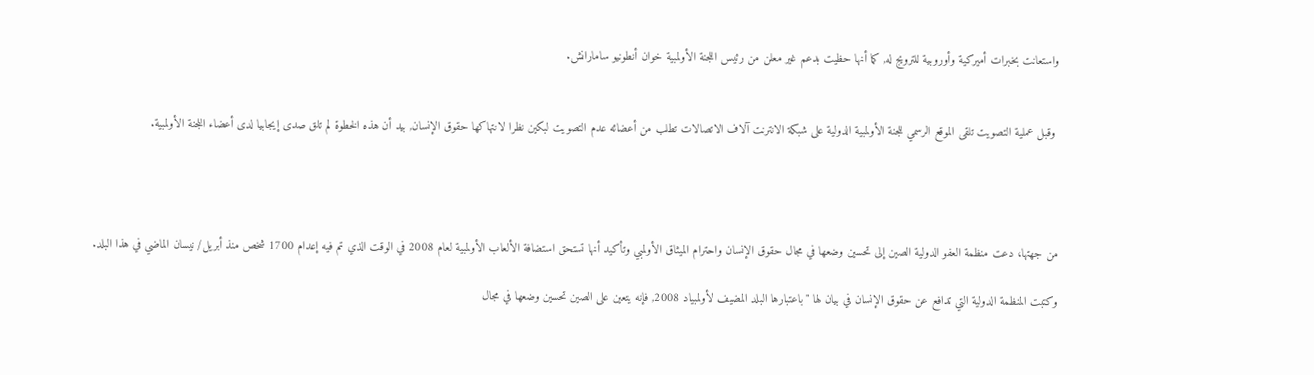واستعانت بخبرات أميركية وأوروبية للترويج له, كما أنها حظيت بدعم غير معلن من رئيس اللجنة الأولمبية خوان أنطونيو سامارانش.


 وقبل عملية التصويت تلقى الموقع الرسمي للجنة الأولمبية الدولية على شبكة الانترنت آلاف الاتصالات تطلب من أعضائه عدم التصويت لبكين نظرا لانتهاكها حقوق الإنسان, بيد أن هذه الخطوة لم تلق صدى إيجابيا لدى أعضاء اللجنة الأولمبية.




من جهتها، دعت منظمة العفو الدولية الصين إلى تحسين وضعها في مجال حقوق الإنسان واحترام الميثاق الأولمبي وتأكيد أنها تستحق استضافة الألعاب الأولمبية لعام 2008 في الوقت الذي تم فيه إعدام 1700 شخص منذ أبريل/ نيسان الماضي في هذا البلد.

وكتبت المنظمة الدولية التي تدافع عن حقوق الإنسان في بيان لها "باعتبارها البلد المضيف لأولمبياد 2008, فإنه يتعين على الصين تحسين وضعها في مجال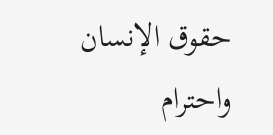حقوق الإنسان واحترام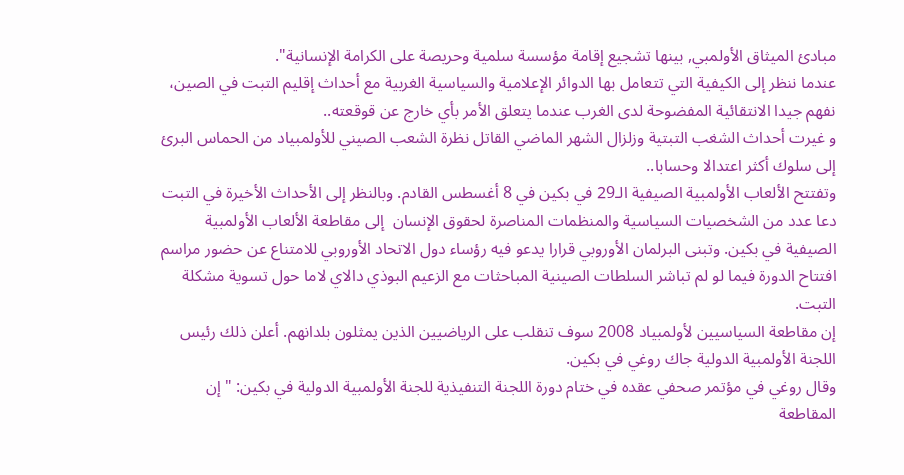مبادئ الميثاق الأولمبي, بينها تشجيع إقامة مؤسسة سلمية وحريصة على الكرامة الإنسانية".
عندما ننظر إلى الكيفية التي تتعامل بها الدوائر الإعلامية والسياسية الغربية مع أحداث إقليم التبت في الصين، نفهم جيدا الانتقائية المفضوحة لدى الغرب عندما يتعلق الأمر بأي خارج عن قوقعته..
و غيرت أحداث الشغب التبتية وزلزال الشهر الماضي القاتل نظرة الشعب الصيني للأولمبياد من الحماس البرئ إلى سلوك أكثر اعتدالا وحسابا..
وتفتتح الألعاب الأولمبية الصيفية الـ29 في بكين في 8 أغسطس القادم. وبالنظر إلى الأحداث الأخيرة في التبت دعا عدد من الشخصيات السياسية والمنظمات المناصرة لحقوق الإنسان  إلى مقاطعة الألعاب الأولمبية الصيفية في بكين. وتبنى البرلمان الأوروبي قرارا يدعو فيه رؤساء دول الاتحاد الأوروبي للامتناع عن حضور مراسم افتتاح الدورة فيما لو لم تباشر السلطات الصينية المباحثات مع الزعيم البوذي دالاي لاما حول تسوية مشكلة التبت.
إن مقاطعة السياسيين لأولمبياد 2008 سوف تنقلب على الرياضيين الذين يمثلون بلدانهم. أعلن ذلك رئيس اللجنة الأولمبية الدولية جاك روغي في بكين.
وقال روغي في مؤتمر صحفي عقده في ختام دورة اللجنة التنفيذية للجنة الأولمبية الدولية في بكين: "إن المقاطعة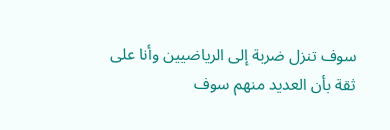سوف تنزل ضربة إلى الرياضيين وأنا على ثقة بأن العديد منهم سوف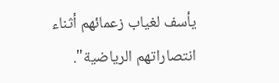يأسف لغياب زعمائهم أثناء انتصاراتهم الرياضية".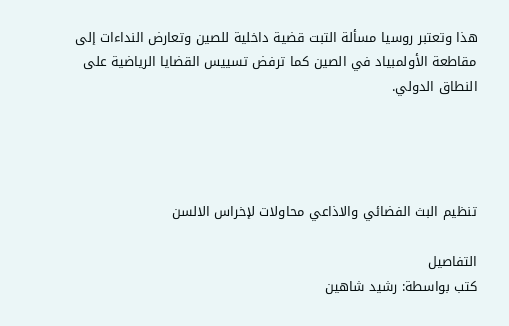هذا وتعتبر روسيا مسألة التبت قضية داخلية للصين وتعارض النداءات إلى مقاطعة الأولمبياد في الصين كما ترفض تسييس القضايا الرياضية على النطاق الدولي.




تنظيم البث الفضائي والاذاعي محاولات لإخراس الالسن

التفاصيل
كتب بواسطة: رشيد شاهين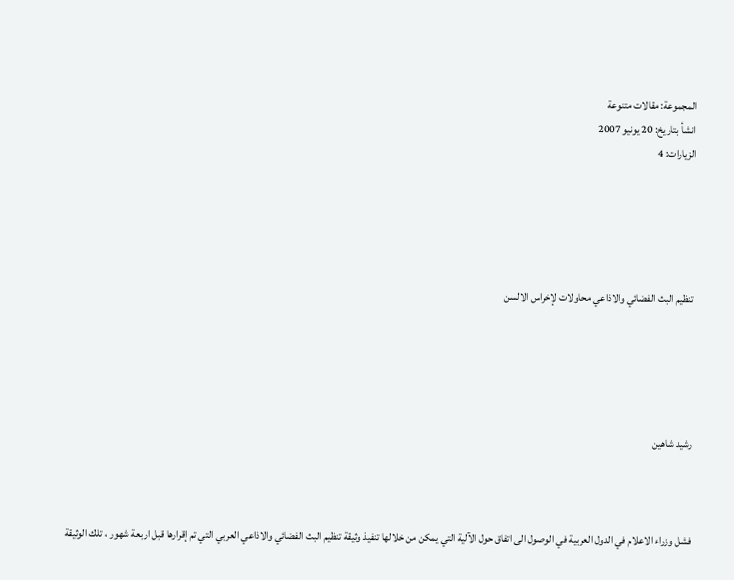المجموعة: مقالات متنوعة
انشأ بتاريخ: 20 يونيو 2007
الزيارات: 4





تنظيم البث الفضائي والاذاعي محاولات لإخراس الالسن





رشيد شاهين



فشل وزراء الاعلام في الدول العربية في الوصول الى اتفاق حول الآلية التي يمكن من خلالها تنفيذ وثيقة تنظيم البث الفضائي والاذاعي العربي التي تم إقرارها قبل اربعة شهور ، تلك الوثيقة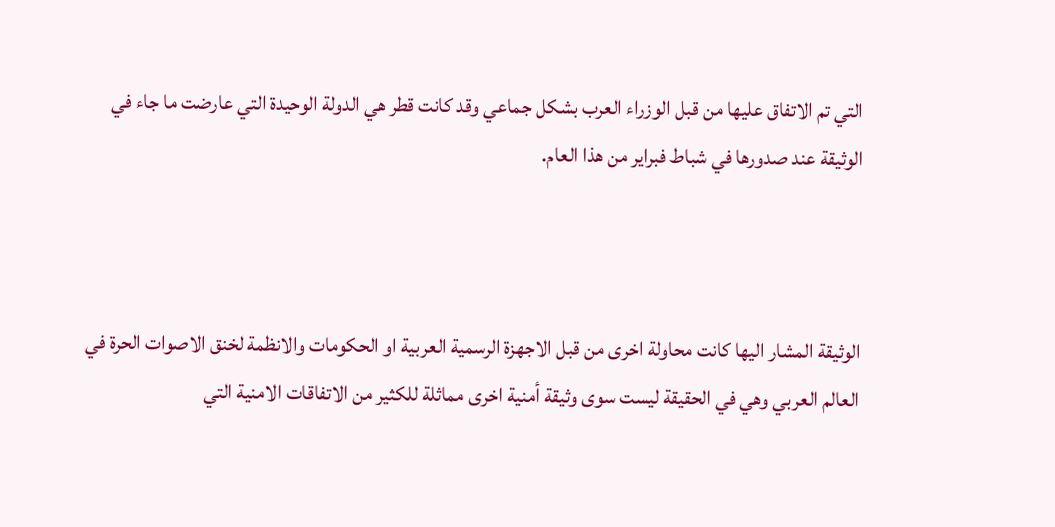التي تم الاتفاق عليها من قبل الوزراء العرب بشكل جماعي وقد كانت قطر هي الدولة الوحيدة التي عارضت ما جاء في الوثيقة عند صدورها في شباط فبراير من هذا العام.



الوثيقة المشار اليها كانت محاولة اخرى من قبل الاجهزة الرسمية العربية او الحكومات والانظمة لخنق الاصوات الحرة في العالم العربي وهي في الحقيقة ليست سوى وثيقة أمنية اخرى مماثلة للكثير من الاتفاقات الامنية التي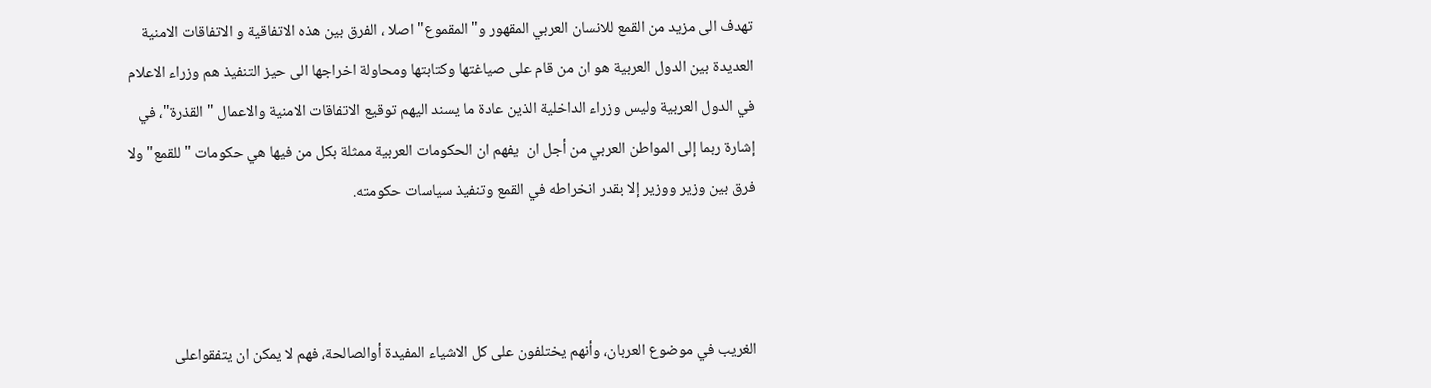تهدف الى مزيد من القمع للانسان العربي المقهور و"المقموع" اصلا ، الفرق بين هذه الاتفاقية و الاتفاقات الامنية العديدة بين الدول العربية هو ان من قام على صياغتها وكتابتها ومحاولة اخراجها الى حيز التنفيذ هم وزراء الاعلام في الدول العربية وليس وزراء الداخلية الذين عادة ما يسند اليهم توقيع الاتفاقات الامنية والاعمال " القذرة"، في إشارة ربما إلى المواطن العربي من أجل ان  يفهم ان الحكومات العربية ممثلة بكل من فيها هي حكومات "للقمع"ولا فرق بين وزير ووزير إلا بقدر انخراطه في القمع وتنفيذ سياسات حكومته.



الغريب في موضوع العربان، وأنهم يختلفون على كل الاشياء المفيدة أوالصالحة، فهم لا يمكن ان يتفقواعلى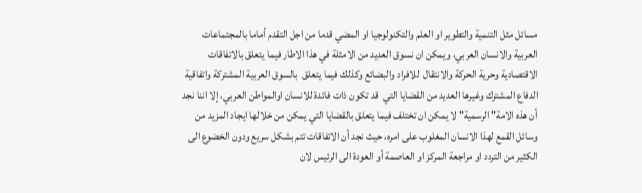مسائل مثل التنمية والتطوير او العلم والتكنولوجيا او المضي قدما من اجل التقدم أماما بالمجتماعات العربية والانسان العربي، ويمكن ان نسوق العديد من الامثلة في هذا الاطار فيما يتعلق بالاتفاقات الاقتصادية وحرية الحركة والانتقال  للافراد والبضائع وكذلك فيما يتعلق  بالسوق العربية المشتركة واتفاقية الدفاع المشترك وغيرها العديد من القضايا التي  قد تكون ذات فائدة للانسان اوالمواطن العربي، إلا اننا نجد أن هذه الامة" الرسمية" لا يمكن ان تختلف فيما يتعلق بالقضايا التي يمكن من خلالها ايجاد المزيد من وسائل القمع لهذا الانسان المغلوب على امره، حيث نجد أن الاتفاقات تتم بشكل سريع ودون الخضوع الى الكثير من التردد او مراجعة المركز او العاصمة أو العودة الى الرئيس لان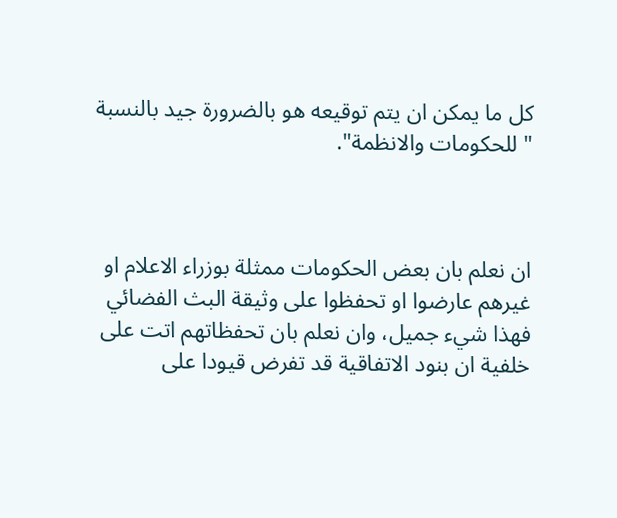كل ما يمكن ان يتم توقيعه هو بالضرورة جيد بالنسبة " للحكومات والانظمة".



ان نعلم بان بعض الحكومات ممثلة بوزراء الاعلام او غيرهم عارضوا او تحفظوا على وثيقة البث الفضائي فهذا شيء جميل، وان نعلم بان تحفظاتهم اتت على خلفية ان بنود الاتفاقية قد تفرض قيودا على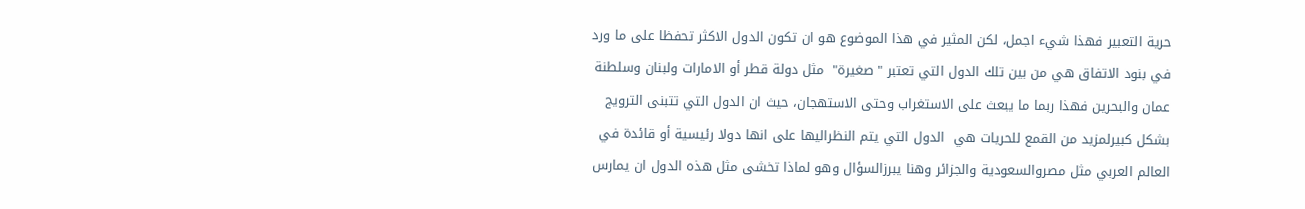حرية التعبير فهذا شيء اجمل، لكن المثير في هذا الموضوع هو ان تكون الدول الاكثر تحفظا على ما ورد في بنود الاتفاق هي من بين تلك الدول التي تعتبر " صغيرة"  مثل دولة قطر أو الامارات ولبنان وسلطنة عمان والبحرين فهذا ربما ما يبعث على الاستغراب وحتى الاستهجان، حيث ان الدول التي تتبنى الترويج بشكل كبيرلمزيد من القمع للحريات هي  الدول التي يتم النظراليها على انها دولا رئيسية أو قائدة في العالم العربي مثل مصروالسعودية والجزائر وهنا يبرزالسؤال وهو لماذا تخشى مثل هذه الدول ان يمارس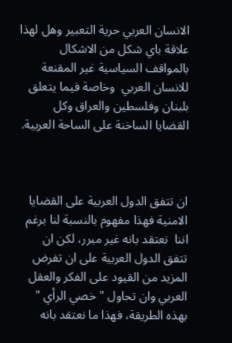الانسان العربي حرية التعبير وهل لهذا علاقة باي شكل من الاشكال بالمواقف السياسية غير المقنعة للانسان العربي  وخاصة فيما يتعلق بلبنان وفلسطين والعراق وكل القضايا الساخنة على الساحة العربية.



ان تتفق الدول العربية على القضايا الامنية فهذا مفهوم بالنسبة لنا برغم اننا  نعتقد بانه غير مبرر، لكن ان تتفق الدول العربية على ان تفرض المزيد من القيود على الفكر والعقل العربي وان تحاول " خصي الرأي " بهذه الطريقة، فهذا ما نعتقد بانه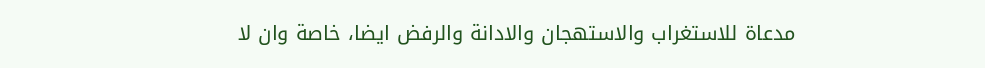مدعاة للاستغراب والاستهجان والادانة والرفض ايضا، خاصة وان لا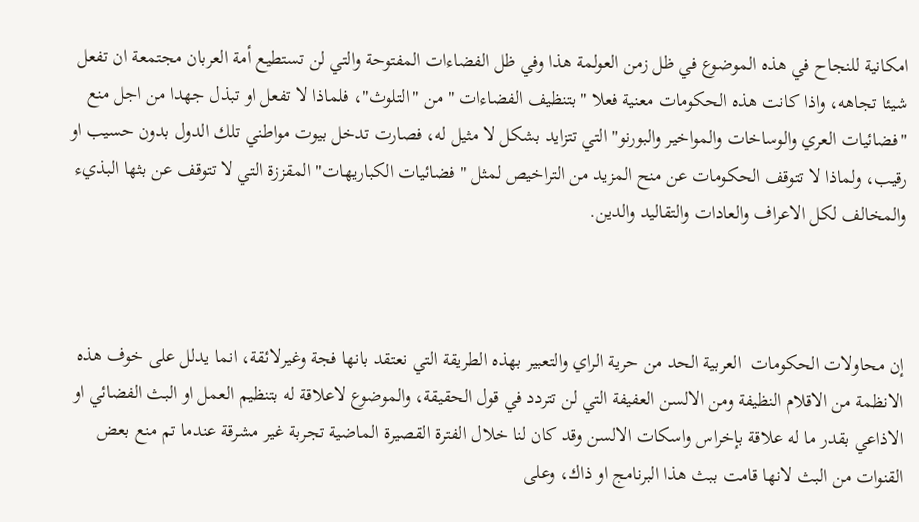امكانية للنجاح في هذه الموضوع في ظل زمن العولمة هذا وفي ظل الفضاءات المفتوحة والتي لن تستطيع أمة العربان مجتمعة ان تفعل شيئا تجاهه، واذا كانت هذه الحكومات معنية فعلا "بتنظيف الفضاءات " من "التلوث"، فلماذا لا تفعل او تبذل جهدا من اجل منع "فضائيات العري والوساخات والمواخير والبورنو" التي تتزايد بشكل لا مثيل له، فصارت تدخل بيوت مواطني تلك الدول بدون حسيب او رقيب، ولماذا لا تتوقف الحكومات عن منح المزيد من التراخيص لمثل " فضائيات الكباريهات" المقززة التي لا تتوقف عن بثها البذيء والمخالف لكل الاعراف والعادات والتقاليد والدين.



إن محاولات الحكومات  العربية الحد من حرية الراي والتعبير بهذه الطريقة التي نعتقد بانها فجة وغيرلائقة، انما يدلل على خوف هذه الانظمة من الاقلام النظيفة ومن الالسن العفيفة التي لن تتردد في قول الحقيقة، والموضوع لاعلاقة له بتنظيم العمل او البث الفضائي او الاذاعي بقدر ما له علاقة بإخراس واسكات الالسن وقد كان لنا خلال الفترة القصيرة الماضية تجربة غير مشرقة عندما تم منع بعض القنوات من البث لانها قامت ببث هذا البرنامج او ذاك، وعلى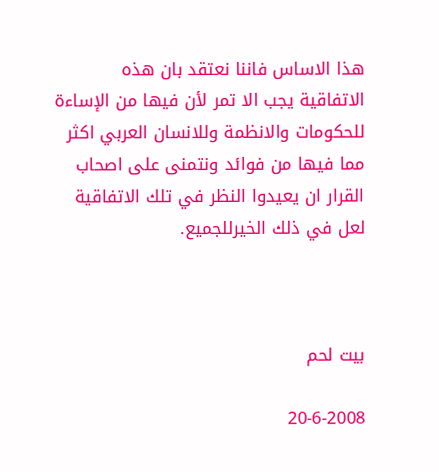هذا الاساس فاننا نعتقد بان هذه الاتفاقية يجب الا تمر لأن فيها من الإساءة للحكومات والانظمة وللانسان العربي اكثر مما فيها من فوائد ونتمنى على اصحاب القرار ان يعيدوا النظر في تلك الاتفاقية لعل في ذلك الخيرللجميع.



بيت لحم

20-6-2008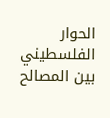الحوار الفلسطيني بين المصالح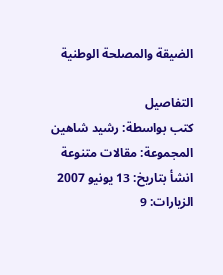الضيقة والمصلحة الوطنية

التفاصيل
كتب بواسطة: رشيد شاهين
المجموعة: مقالات متنوعة
انشأ بتاريخ: 13 يونيو 2007
الزيارات: 9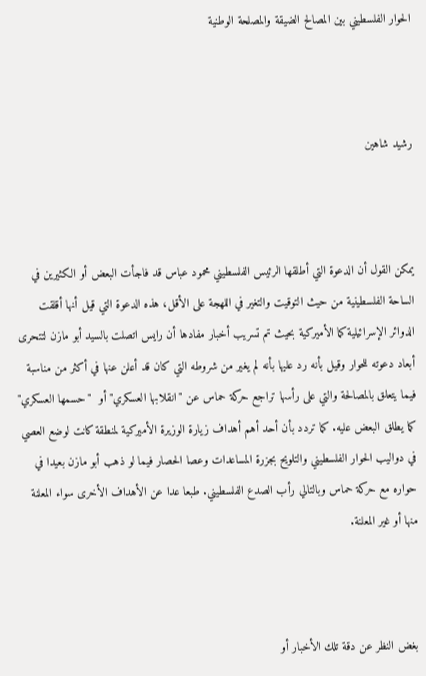الحوار الفلسطيني بين المصالح الضيقة والمصلحة الوطنية



رشيد شاهين



يمكن القول أن الدعوة التي أطلقها الرئيس الفلسطيني محمود عباس قد فاجأت البعض أو الكثيرين في الساحة الفلسطينية من حيث التوقيت والتغير في اللهجة على الأقل، هذه الدعوة التي قيل أنها أقلقت الدوائر الإسرائيلية كما الأميركية بحيث تم تسريب أخبار مفادها أن رايس اتصلت بالسيد أبو مازن لتتحرى أبعاد دعوته للحوار وقيل بأنه رد عليها بأنه لم يغير من شروطه التي كان قد أعلن عنها في أكثر من مناسبة فيما يتعلق بالمصالحة والتي على رأسها تراجع حركة حماس عن "انقلابها العسكري" أو  "حسمها العسكري" كما يطلق البعض عليه. كما تردد بأن أحد أهم أهداف زيارة الوزيرة الأميركية لمنطقة كانت لوضع العصي في دواليب الحوار الفلسطيني والتلويح بجزرة المساعدات وعصا الحصار فيما لو ذهب أبو مازن بعيدا في حواره مع حركة حماس وبالتالي رأب الصدع الفلسطيني. طبعا عدا عن الأهداف الأخرى سواء المعلنة منها أو غير المعلنة.



بغض النظر عن دقة تلك الأخبار أو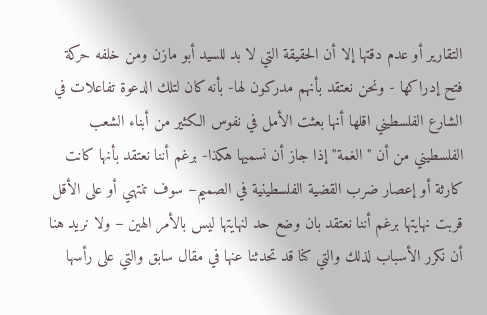التقارير أو عدم دقتها إلا أن الحقيقة التي لا بد للسيد أبو مازن ومن خلفه حركة فتح إدراكها - ونحن نعتقد بأنهم مدركون لها- بأنه كان لتلك الدعوة تفاعلات في الشارع الفلسطيني اقلها أنها بعثت الأمل في نفوس الكثير من أبناء الشعب الفلسطيني من أن " الغمة" إذا جاز أن نسميها هكذا- برغم أننا نعتقد بأنها كانت كارثة أو إعصار ضرب القضية الفلسطينية في الصميم– سوف تنتهي أو على الأقل قربت نهايتها برغم أننا نعتقد بان وضع حد لنهايتها ليس بالأمر الهين – ولا نريد هنا أن نكرر الأسباب لذلك والتي كنا قد تحدثنا عنها في مقال سابق والتي على رأسها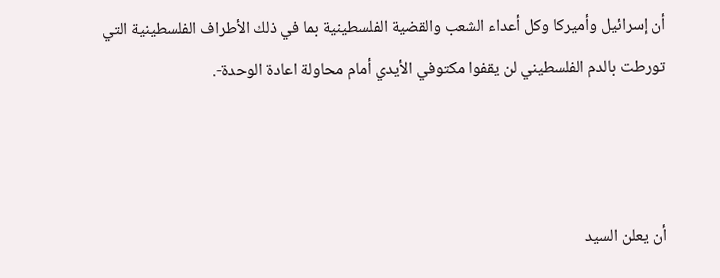أن إسرائيل وأميركا وكل أعداء الشعب والقضية الفلسطينية بما في ذلك الأطراف الفلسطينية التي تورطت بالدم الفلسطيني لن يقفوا مكتوفي الأيدي أمام محاولة اعادة الوحدة-.



أن يعلن السيد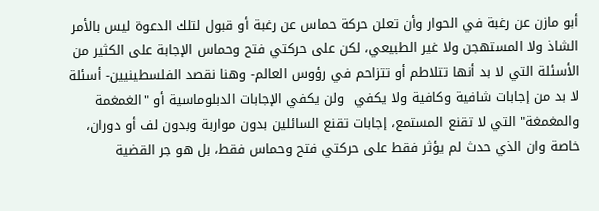أبو مازن عن رغبة في الحوار وأن تعلن حركة حماس عن رغبة أو قبول لتلك الدعوة ليس بالأمر الشاذ ولا المستهجن ولا غير الطبيعي، لكن على حركتي فتح وحماس الإجابة على الكثير من الأسئلة التي لا بد أنها تتلاطم أو تتزاحم في رؤوس العالم- وهنا نقصد الفلسطينيين- أسئلة لا بد من إجابات شافية وكافية ولا يكفي  ولن يكفي الإجابات الدبلوماسية أو "الغمغمة والمغمغة" التي لا تقنع المستمع، إجابات تقنع السائلين بدون مواربة وبدون لف أو دوران، خاصة وان الذي حدث لم يؤثر فقط على حركتي فتح وحماس فقط، بل هو جر القضية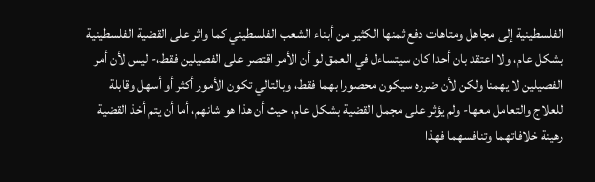الفلسطينية إلى مجاهل ومتاهات دفع ثمنها الكثير من أبناء الشعب الفلسطيني كما واثر على القضية الفلسطينية بشكل عام، ولا اعتقد بان أحدا كان سيتساءل في العمق لو أن الأمر اقتصر على الفصيلين فقط،- ليس لأن أمر الفصيلين لا يهمنا ولكن لأن ضرره سيكون محصورا بهما فقط، وبالتالي تكون الأمور أكثر أو أسهل وقابلة للعلاج والتعامل معها- ولم يؤثر على مجمل القضية بشكل عام، حيث أن هذا هو شانهم، أما أن يتم أخذ القضية رهينة خلافاتهما وتنافسهما فهذا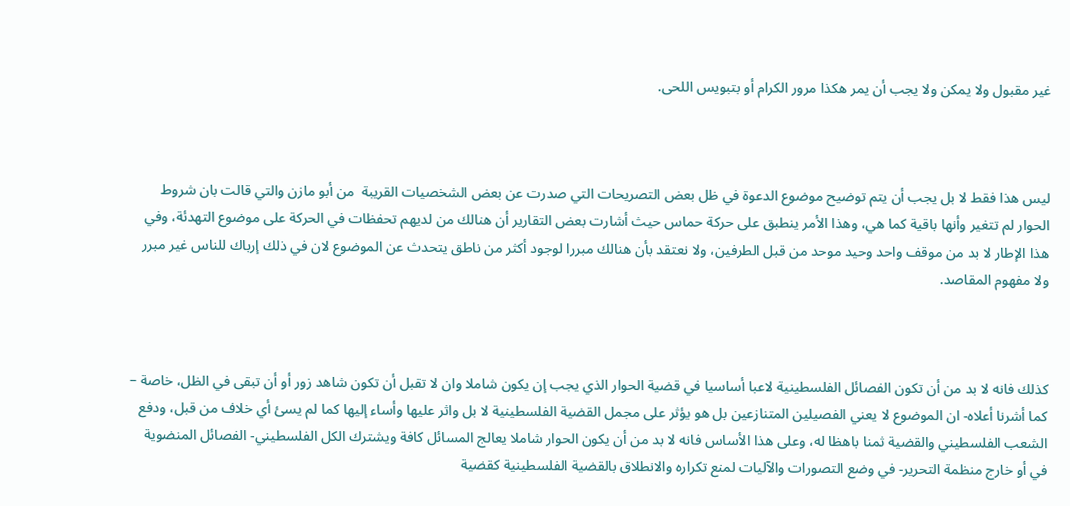غير مقبول ولا يمكن ولا يجب أن يمر هكذا مرور الكرام أو بتبويس اللحى.



ليس هذا فقط لا بل يجب أن يتم توضيح موضوع الدعوة في ظل بعض التصريحات التي صدرت عن بعض الشخصيات القريبة  من أبو مازن والتي قالت بان شروط الحوار لم تتغير وأنها باقية كما هي، وهذا الأمر ينطبق على حركة حماس حيث أشارت بعض التقارير أن هنالك من لديهم تحفظات في الحركة على موضوع التهدئة، وفي هذا الإطار لا بد من موقف واحد وحيد موحد من قبل الطرفين، ولا نعتقد بأن هنالك مبررا لوجود أكثر من ناطق يتحدث عن الموضوع لان في ذلك إرباك للناس غير مبرر ولا مفهوم المقاصد.



كذلك فانه لا بد من أن تكون الفصائل الفلسطينية لاعبا أساسيا في قضية الحوار الذي يجب إن يكون شاملا وان لا تقبل أن تكون شاهد زور أو أن تبقى في الظل، خاصة – كما أشرنا أعلاه- ان الموضوع لا يعني الفصيلين المتنازعين بل هو يؤثر على مجمل القضية الفلسطينية لا بل واثر عليها وأساء إليها كما لم يسئ أي خلاف من قبل، ودفع الشعب الفلسطيني والقضية ثمنا باهظا له، وعلى هذا الأساس فانه لا بد من أن يكون الحوار شاملا يعالج المسائل كافة ويشترك الكل الفلسطيني- الفصائل المنضوية في أو خارج منظمة التحرير- في وضع التصورات والآليات لمنع تكراره والانطلاق بالقضية الفلسطينية كقضية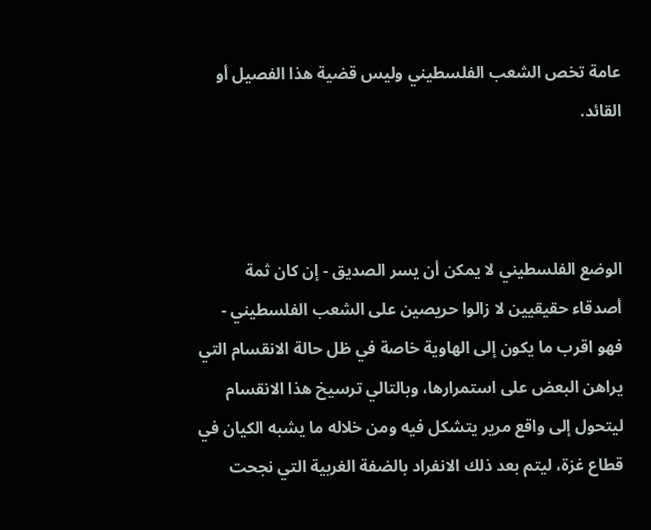عامة تخص الشعب الفلسطيني وليس قضية هذا الفصيل أو القائد.



الوضع الفلسطيني لا يمكن أن يسر الصديق - إن كان ثمة أصدقاء حقيقيين لا زالوا حريصين على الشعب الفلسطيني - فهو اقرب ما يكون إلى الهاوية خاصة في ظل حالة الانقسام التي يراهن البعض على استمرارها، وبالتالي ترسيخ هذا الانقسام ليتحول إلى واقع مرير يتشكل فيه ومن خلاله ما يشبه الكيان في قطاع غزة، ليتم بعد ذلك الانفراد بالضفة الغربية التي نجحت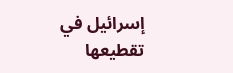إسرائيل في تقطيعها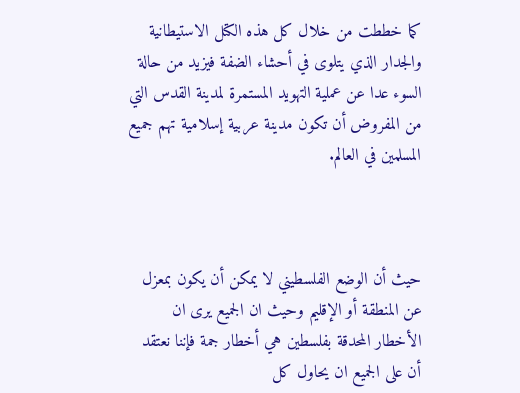كما خططت من خلال كل هذه الكتل الاستيطانية والجدار الذي يتلوى في أحشاء الضفة فيزيد من حالة السوء عدا عن عملية التهويد المستمرة لمدينة القدس التي من المفروض أن تكون مدينة عربية إسلامية تهم جميع المسلمين في العالم.



حيث أن الوضع الفلسطيني لا يمكن أن يكون بمعزل عن المنطقة أو الإقليم وحيث ان الجميع يرى ان الأخطار المحدقة بفلسطين هي أخطار جمة فإننا نعتقد أن على الجميع ان يحاول كل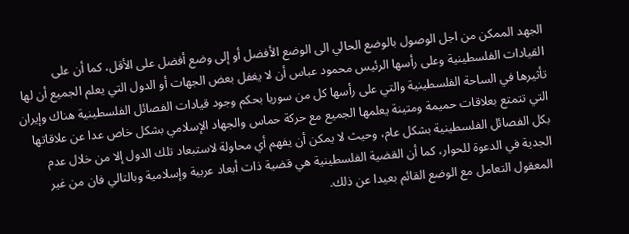الجهد الممكن من اجل الوصول بالوضع الحالي الى الوضع الأفضل أو إلى وضع أفضل على الأقل، كما أن على القيادات الفلسطينية وعلى رأسها الرئيس محمود عباس أن لا يغفل بعض الجهات أو الدول التي يعلم الجميع أن لها تأثيرها في الساحة الفلسطينية والتي على رأسها كل من سوريا بحكم وجود قيادات الفصائل الفلسطينية هناك وإيران التي تتمتع بعلاقات حميمة ومتينة يعلمها الجميع مع حركة حماس والجهاد الإسلامي بشكل خاص عدا عن علاقاتها بكل الفصائل الفلسطينية بشكل عام، وحيث لا يمكن أن يفهم أي محاولة لاستبعاد تلك الدول إلا من خلال عدم الجدية في الدعوة للحوار، كما أن القضية الفلسطينية هي قضية ذات أبعاد عربية وإسلامية وبالتالي فان من غير المعقول التعامل مع الوضع القائم بعيدا عن ذلك.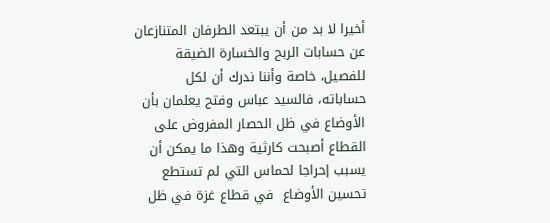أخيرا لا بد من أن يبتعد الطرفان المتنازعان عن حسابات الربح والخسارة الضيقة للفصيل، خاصة وأننا ندرك أن لكل حساباته، فالسيد عباس وفتح يعلمان بأن الأوضاع في ظل الحصار المفروض على القطاع أصبحت كارثية وهذا ما يمكن أن يسبب إحراجا لحماس التي لم تستطع تحسين الأوضاع  في قطاع غزة في ظل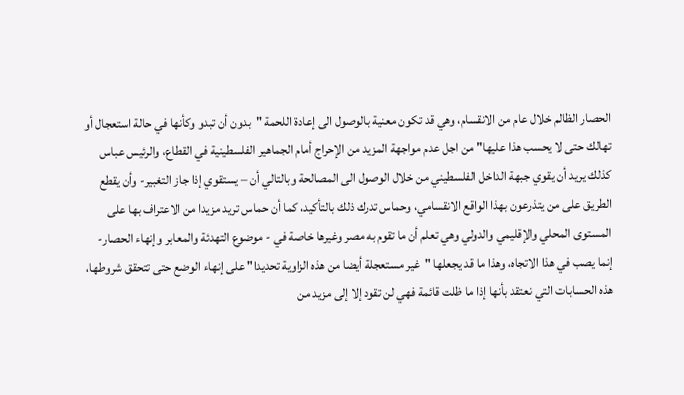الحصار الظالم خلال عام من الانقسام، وهي قد تكون معنية بالوصول الى إعادة اللحمة "بدون أن تبدو وكأنها في حالة استعجال أو تهالك حتى لا يحسب هذا عليها" من اجل عدم مواجهة المزيد من الإحراج أمام الجماهير الفلسطينية في القطاع، والرئيس عباس كذلك يريد أن يقوي جبهة الداخل الفلسطيني من خلال الوصول الى المصالحة وبالتالي أن – يستقوي إذا جاز التغبير- وأن يقطع الطريق على من يتذرعون بهذا الواقع الانقسامي، وحماس تدرك ذلك بالتأكيد، كما أن حماس تريد مزيدا من الاعتراف بها على المستوى المحلي والإقليمي والدولي وهي تعلم أن ما تقوم به مصر وغيرها خاصة في - موضوع التهدئة والمعابر وإنهاء الحصار- إنما يصب في هذا الاتجاه، وهذا ما قد يجعلها "غير مستعجلة أيضا من هذه الزاوية تحديدا" على إنهاء الوضع حتى تتحقق شروطها، هذه الحسابات التي نعتقد بأنها إذا ما ظلت قائمة فهي لن تقود إلا إلى مزيد من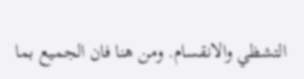التشظي والانقسام. ومن هنا فان الجميع بما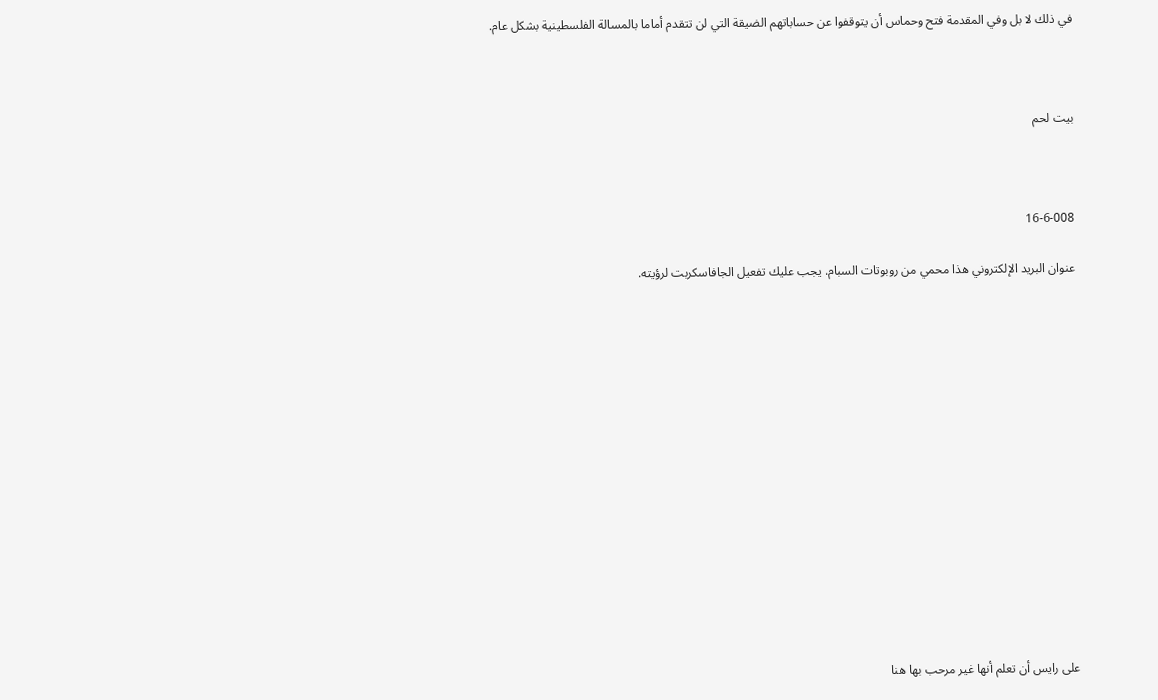في ذلك لا بل وفي المقدمة فتح وحماس أن يتوقفوا عن حساباتهم الضيقة التي لن تتقدم أماما بالمسالة الفلسطينية بشكل عام.



بيت لحم



16-6-008

عنوان البريد الإلكتروني هذا محمي من روبوتات السبام. يجب عليك تفعيل الجافاسكربت لرؤيته.















على رايس أن تعلم أنها غير مرحب بها هنا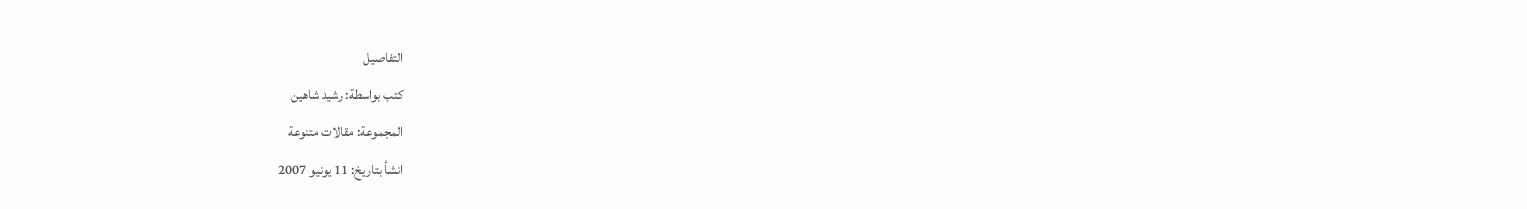التفاصيل
كتب بواسطة: رشيد شاهين
المجموعة: مقالات متنوعة
انشأ بتاريخ: 11 يونيو 2007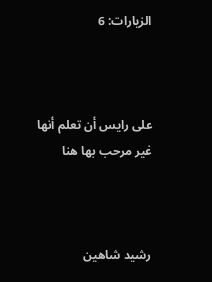الزيارات: 6



على رايس أن تعلم أنها غير مرحب بها هنا



رشيد شاهين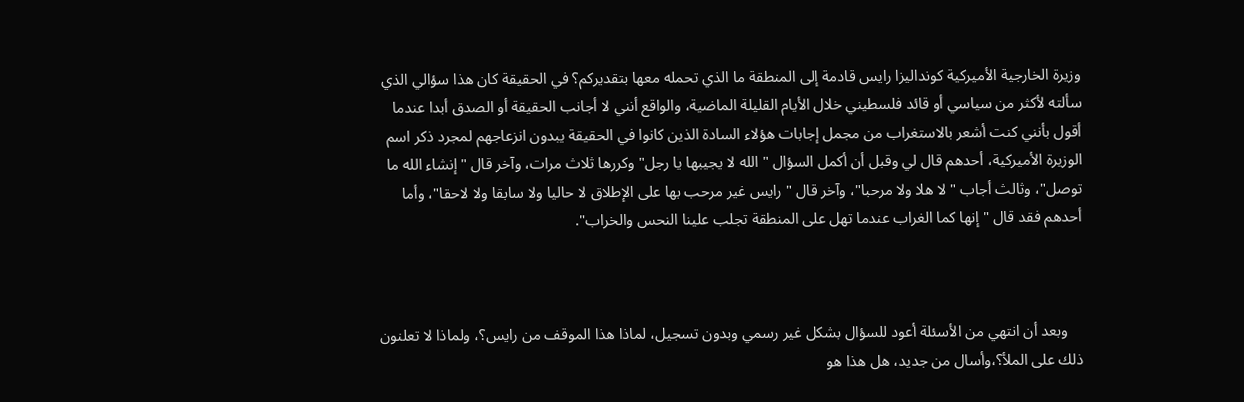وزيرة الخارجية الأميركية كونداليزا رايس قادمة إلى المنطقة ما الذي تحمله معها بتقديركم؟ في الحقيقة كان هذا سؤالي الذي سألته لأكثر من سياسي أو قائد فلسطيني خلال الأيام القليلة الماضية، والواقع أنني لا أجانب الحقيقة أو الصدق أبدا عندما أقول بأنني كنت أشعر بالاستغراب من مجمل إجابات هؤلاء السادة الذين كانوا في الحقيقة يبدون انزعاجهم لمجرد ذكر اسم الوزيرة الأميركية، أحدهم قال لي وقبل أن أكمل السؤال " الله لا يجيبها يا رجل" وكررها ثلاث مرات، وآخر قال " إنشاء الله ما توصل"، وثالث أجاب " لا هلا ولا مرحبا"، وآخر قال " رايس غير مرحب بها على الإطلاق لا حاليا ولا سابقا ولا لاحقا"، وأما أحدهم فقد قال " إنها كما الغراب عندما تهل على المنطقة تجلب علينا النحس والخراب".



    وبعد أن انتهي من الأسئلة أعود للسؤال بشكل غير رسمي وبدون تسجيل، لماذا هذا الموقف من رايس؟، ولماذا لا تعلنون ذلك على الملأ؟،وأسال من جديد، هل هذا هو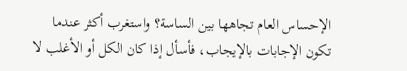الإحساس العام تجاهها بين الساسة؟ واستغرب أكثر عندما تكون الإجابات بالإيجاب، فأسأل إذا كان الكل أو الأغلب لا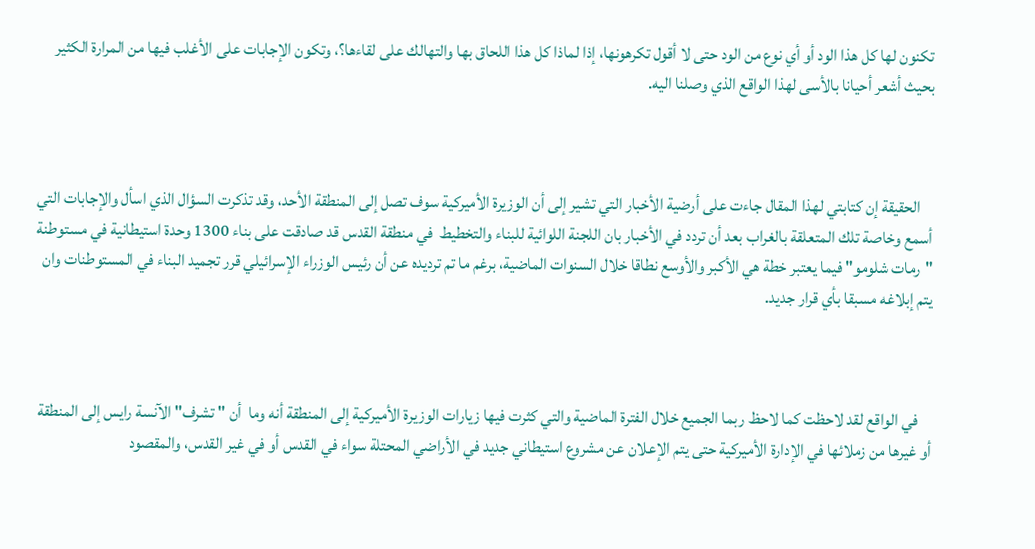تكنون لها كل هذا الود أو أي نوع من الود حتى لا أقول تكرهونها، إذا لماذا كل هذا اللحاق بها والتهالك على لقاءها؟، وتكون الإجابات على الأغلب فيها من المرارة الكثير بحيث أشعر أحيانا بالأسى لهذا الواقع الذي وصلنا اليه.



    الحقيقة إن كتابتي لهذا المقال جاءت على أرضية الأخبار التي تشير إلى أن الوزيرة الأميركية سوف تصل إلى المنطقة الأحد، وقد تذكرت السؤال الذي اسأل والإجابات التي أسمع وخاصة تلك المتعلقة بالغراب بعد أن تردد في الأخبار بان اللجنة اللوائية للبناء والتخطيط  في منطقة القدس قد صادقت على بناء 1300 وحدة استيطانية في مستوطنة "رمات شلومو" فيما يعتبر خطة هي الأكبر والأوسع نطاقا خلال السنوات الماضية، برغم ما تم ترديده عن أن رئيس الوزراء الإسرائيلي قرر تجميد البناء في المستوطنات وان يتم إبلاغه مسبقا بأي قرار جديد.



    في الواقع لقد لاحظت كما لاحظ ربما الجميع خلال الفترة الماضية والتي كثرت فيها زيارات الوزيرة الأميركية إلى المنطقة أنه وما  أن " تشرف" الآنسة رايس إلى المنطقة أو غيرها من زملائها في الإدارة الأميركية حتى يتم الإعلان عن مشروع استيطاني جديد في الأراضي المحتلة سواء في القدس أو في غير القدس، والمقصود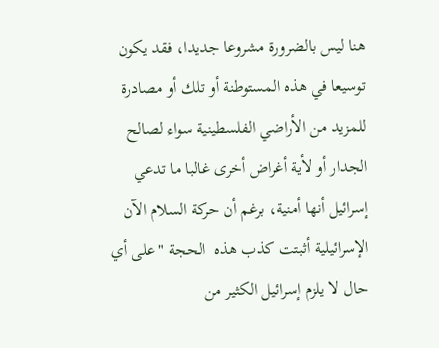هنا ليس بالضرورة مشروعا جديدا، فقد يكون توسيعا في هذه المستوطنة أو تلك أو مصادرة للمزيد من الأراضي الفلسطينية سواء لصالح الجدار أو لأية أغراض أخرى غالبا ما تدعي إسرائيل أنها أمنية، برغم أن حركة السلام الآن الإسرائيلية أثبتت كذب هذه  الحجة "على أي حال لا يلزم إسرائيل الكثير من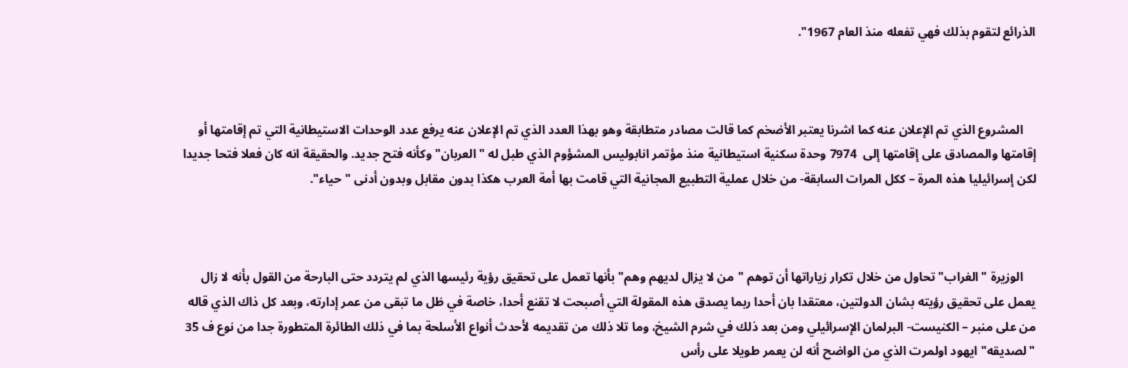الذرائع لتقوم بذلك فهي تفعله منذ العام 1967".



    المشروع الذي تم الإعلان عنه كما اشرنا يعتبر الأضخم كما قالت مصادر متطابقة وهو بهذا العدد الذي تم الإعلان عنه يرفع عدد الوحدات الاستيطانية التي تم إقامتها أو إقامتها والمصادق على إقامتها إلى  7974 وحدة سكنية استيطانية منذ مؤتمر انابوليس المشؤوم الذي طبل له "العربان" وكأنه فتح جديد. والحقيقة انه كان فعلا فتحا جديدا لكن إسرائيليا هذه المرة – ككل المرات السابقة- من خلال عملية التطبيع المجانية التي قامت بها أمة العرب هكذا بدون مقابل وبدون أدنى "حياء".



    الوزيرة "الغراب" تحاول من خلال تكرار زياراتها أن توهم "من لا يزال لديهم وهم" بأنها تعمل على تحقيق رؤية رئيسها الذي لم يتردد حتى البارحة من القول بأنه لا زال يعمل على تحقيق رؤيته بشان الدولتين، معتقدا بان أحدا ربما يصدق هذه المقولة التي أصبحت لا تقنع أحدا، خاصة في ظل ما تبقى من عمر إدارته، وبعد كل ذاك الذي قاله من على منبر – الكنيست- البرلمان الإسرائيلي ومن بعد ذلك في شرم الشيخ، وما تلا ذلك من تقديمه لأحدث أنواع الأسلحة بما في ذلك الطائرة المتطورة جدا من نوع ف 35 "لصديقه" ايهود اولمرت الذي من الواضح أنه لن يعمر طويلا على رأس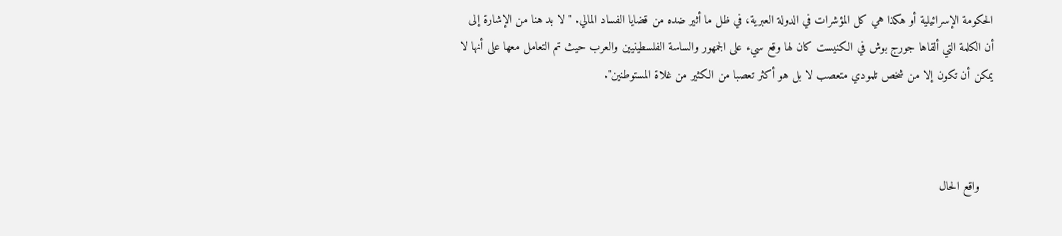الحكومة الإسرائيلية أو هكذا هي كل المؤشرات في الدولة العبرية، في ظل ما أثير ضده من قضايا الفساد المالي. " لا بد هنا من الإشارة إلى أن الكلمة التي ألقاها جورج بوش في الكنيست كان لها وقع سيء على الجمهور والساسة الفلسطينيين والعرب حيث تم التعامل معها على أنها لا يمكن أن تكون إلا من شخص تلمودي متعصب لا بل هو أكثر تعصبا من الكثير من غلاة المستوطنين".



    واقع الحال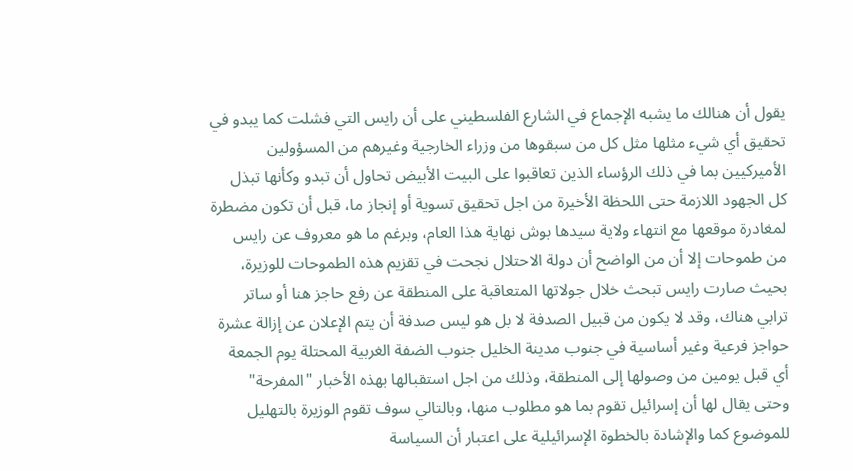يقول أن هنالك ما يشبه الإجماع في الشارع الفلسطيني على أن رايس التي فشلت كما يبدو في تحقيق أي شيء مثلها مثل كل من سبقوها من وزراء الخارجية وغيرهم من المسؤولين الأميركيين بما في ذلك الرؤساء الذين تعاقبوا على البيت الأبيض تحاول أن تبدو وكأنها تبذل كل الجهود اللازمة حتى اللحظة الأخيرة من اجل تحقيق تسوية أو إنجاز ما، قبل أن تكون مضطرة لمغادرة موقعها مع انتهاء ولاية سيدها بوش نهاية هذا العام، وبرغم ما هو معروف عن رايس من طموحات إلا أن من الواضح أن دولة الاحتلال نجحت في تقزيم هذه الطموحات للوزيرة، بحيث صارت رايس تبحث خلال جولاتها المتعاقبة على المنطقة عن رفع حاجز هنا أو ساتر ترابي هناك، وقد لا يكون من قبيل الصدفة لا بل هو ليس صدفة أن يتم الإعلان عن إزالة عشرة حواجز فرعية وغير أساسية في جنوب مدينة الخليل جنوب الضفة الغربية المحتلة يوم الجمعة أي قبل يومين من وصولها إلى المنطقة، وذلك من اجل استقبالها بهذه الأخبار "المفرحة" وحتى يقال لها أن إسرائيل تقوم بما هو مطلوب منها، وبالتالي سوف تقوم الوزيرة بالتهليل للموضوع كما والإشادة بالخطوة الإسرائيلية على اعتبار أن السياسة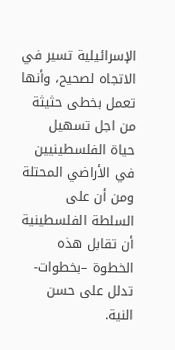الإسرائيلية تسير في الاتجاه لصحيح، وأنها تعمل بخطى حثيثة من اجل تسهيل حياة الفلسطينيين في الأراضي المحتلة ومن أن على السلطة الفلسطينية أن تقابل هذه الخطوة –بخطوات- تدلل على حسن النية.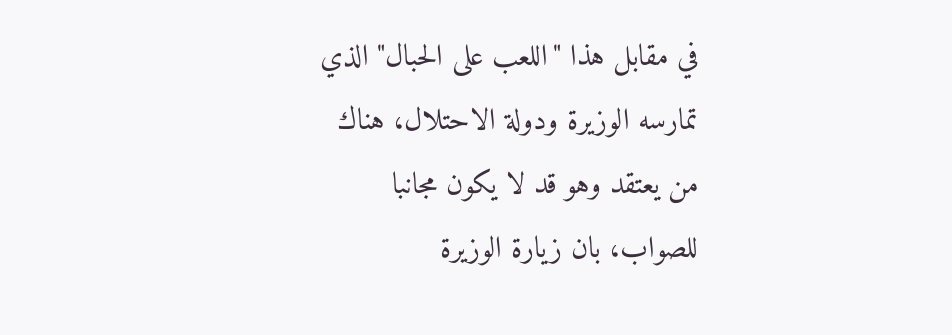في مقابل هذا "اللعب على الحبال" الذي تمارسه الوزيرة ودولة الاحتلال، هناك من يعتقد وهو قد لا يكون مجانبا للصواب، بان زيارة الوزيرة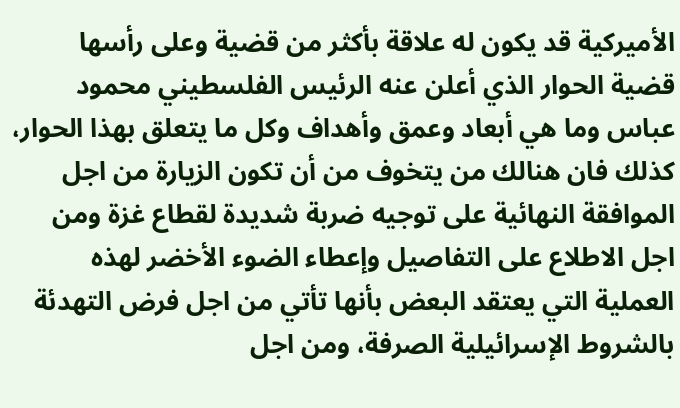الأميركية قد يكون له علاقة بأكثر من قضية وعلى رأسها قضية الحوار الذي أعلن عنه الرئيس الفلسطيني محمود عباس وما هي أبعاد وعمق وأهداف وكل ما يتعلق بهذا الحوار، كذلك فان هنالك من يتخوف من أن تكون الزيارة من اجل الموافقة النهائية على توجيه ضربة شديدة لقطاع غزة ومن اجل الاطلاع على التفاصيل وإعطاء الضوء الأخضر لهذه العملية التي يعتقد البعض بأنها تأتي من اجل فرض التهدئة بالشروط الإسرائيلية الصرفة، ومن اجل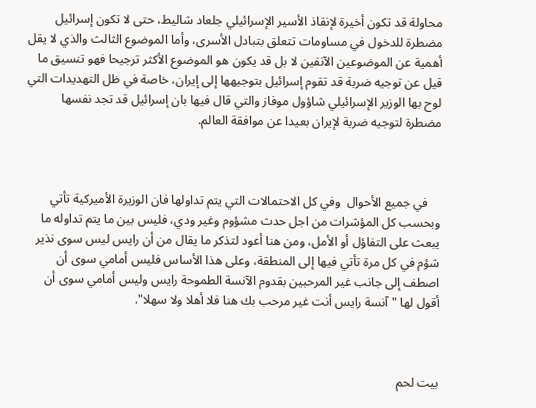محاولة قد تكون أخيرة لإنقاذ الأسير الإسرائيلي جلعاد شاليط، حتى لا تكون إسرائيل مضطرة للدخول في مساومات تتعلق بتبادل الأسرى، وأما الموضوع الثالث والذي لا يقل أهمية عن الموضوعين الآنفين لا بل قد يكون هو الموضوع الأكثر ترجيحا فهو تنسيق ما قيل عن توجيه ضربة قد تقوم إسرائيل بتوجيهها إلى إيران، خاصة في ظل التهديدات التي لوح بها الوزير الإسرائيلي شاؤول موفاز والتي قال فيها بان إسرائيل قد تجد نفسها مضطرة لتوجيه ضربة لإيران بعيدا عن موافقة العالم.



    في جميع الأحوال  وفي كل الاحتمالات التي يتم تداولها فان الوزيرة الأميركية تأتي وبحسب كل المؤشرات من اجل حدث مشؤوم وغير ودي، فليس بين ما يتم تداوله ما يبعث على التفاؤل أو الأمل، ومن هنا أعود لتذكر ما يقال من أن رايس ليس سوى نذير شؤم في كل مرة تأتي فيها إلى المنطقة، وعلى هذا الأساس فليس أمامي سوى أن اصطف إلى جانب غير المرحبين بقدوم الآنسة الطموحة رايس وليس أمامي سوى أن أقول لها "آنسة رايس أنت غير مرحب بك هنا فلا أهلا ولا سهلا".



بيت لحم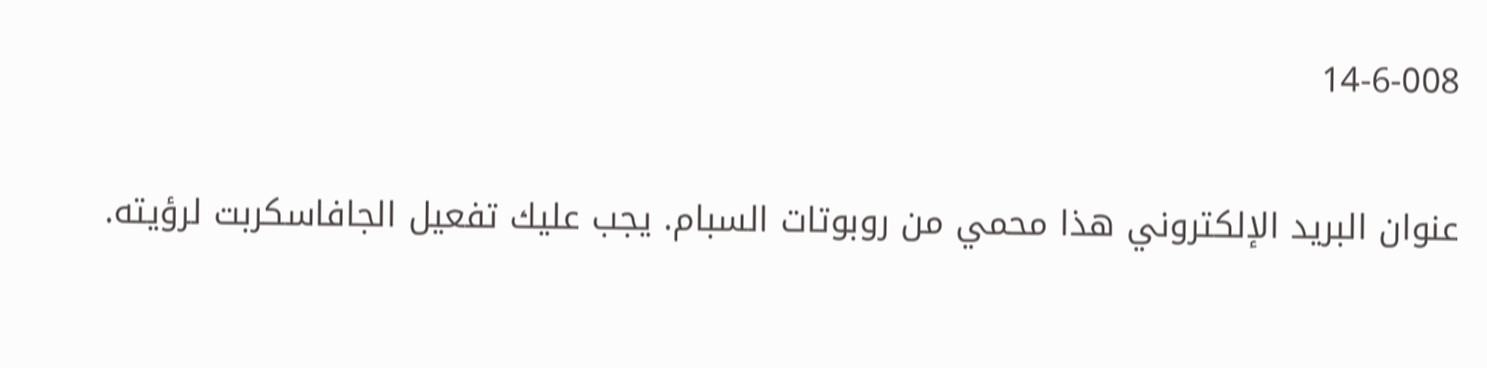14-6-008

عنوان البريد الإلكتروني هذا محمي من روبوتات السبام. يجب عليك تفعيل الجافاسكربت لرؤيته.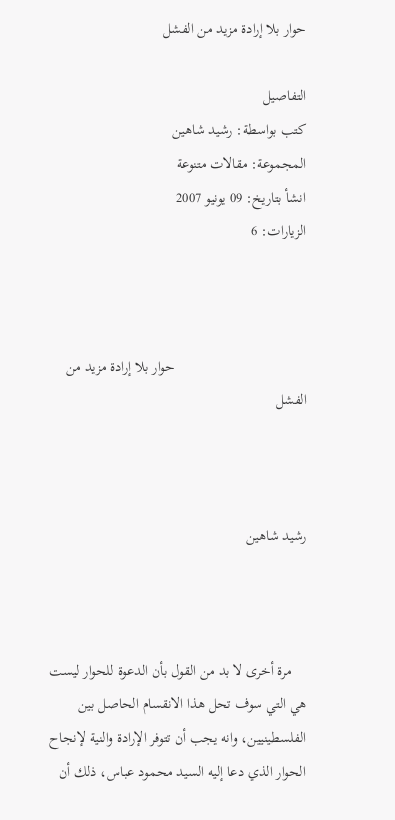حوار بلا إرادة مزيد من الفشل

التفاصيل
كتب بواسطة: رشيد شاهين
المجموعة: مقالات متنوعة
انشأ بتاريخ: 09 يونيو 2007
الزيارات: 6



                                   حوار بلا إرادة مزيد من الفشل



رشيد شاهين



    مرة أخرى لا بد من القول بأن الدعوة للحوار ليست هي التي سوف تحل هذا الانقسام الحاصل بين الفلسطينيين، وانه يجب أن تتوفر الإرادة والنية لإنجاح الحوار الذي دعا إليه السيد محمود عباس، ذلك أن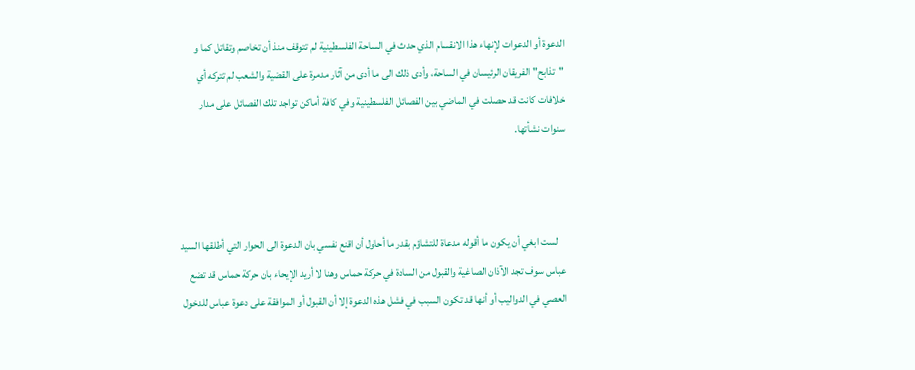الدعوة أو الدعوات لإنهاء هذا الانقسام الذي حدث في الساحة الفلسطينية لم تتوقف منذ أن تخاصم وتقاتل كما و "تذابح" الفريقان الرئيسان في الساحة، وأدى ذلك الى ما أدى من آثار مدمرة على القضية والشعب لم تتركه أي خلافات كانت قد حصلت في الماضي بين الفصائل الفلسطينية وفي كافة أماكن تواجد تلك الفصائل على مدار سنوات نشأتها.



    لست ابغي أن يكون ما أقوله مدعاة للتشاؤم بقدر ما أحاول أن اقنع نفسي بان الدعوة الى الحوار التي أطلقها السيد عباس سوف تجد الآذان الصاغية والقبول من السادة في حركة حماس وهنا لا أريد الإيحاء بان حركة حماس قد تضع العصي في الدواليب أو أنها قد تكون السبب في فشل هذه الدعوة إلا أن القبول أو الموافقة على دعوة عباس للدخول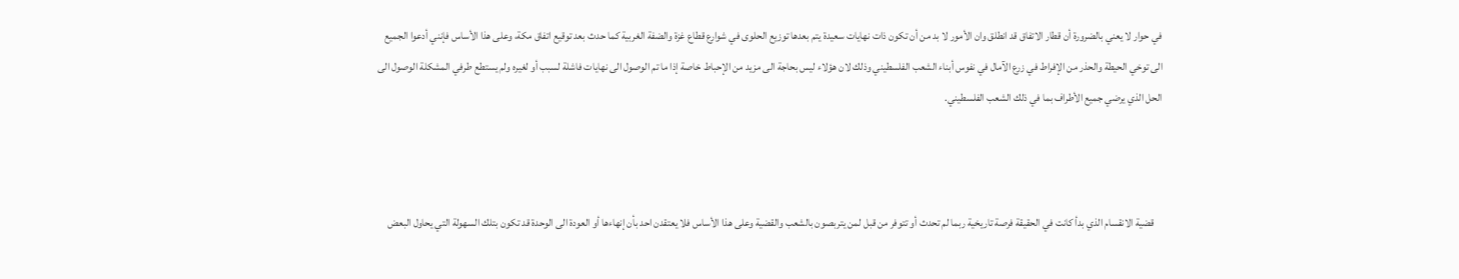في حوار لا يعني بالضرورة أن قطار الاتفاق قد انطلق وان الأمور لا بد من أن تكون ذات نهايات سعيدة يتم بعدها توزيع الحلوى في شوارع قطاع غزة والضفة الغربية كما حدث بعد توقيع اتفاق مكة، وعلى هذا الأساس فإنني أدعوا الجميع الى توخي الحيطة والحذر من الإفراط في زرع الآمال في نفوس أبناء الشعب الفلسطيني وذلك لان هؤلاء ليس بحاجة الى مزيد من الإحباط خاصة إذا ما تم الوصول الى نهايات فاشلة لسبب أو لغيره ولم يستطع طرفي المشكلة الوصول الى الحل الذي يرضي جميع الأطراف بما في ذلك الشعب الفلسطيني.



    قضية الانقسام الذي بدأ كانت في الحقيقة فرصة تاريخية ربما لم تحدث أو تتوفر من قبل لمن يتربصون بالشعب والقضية وعلى هذا الأساس فلا يعتقدن احد بأن إنهاءها أو العودة الى الوحدة قد تكون بتلك السهولة التي يحاول البعض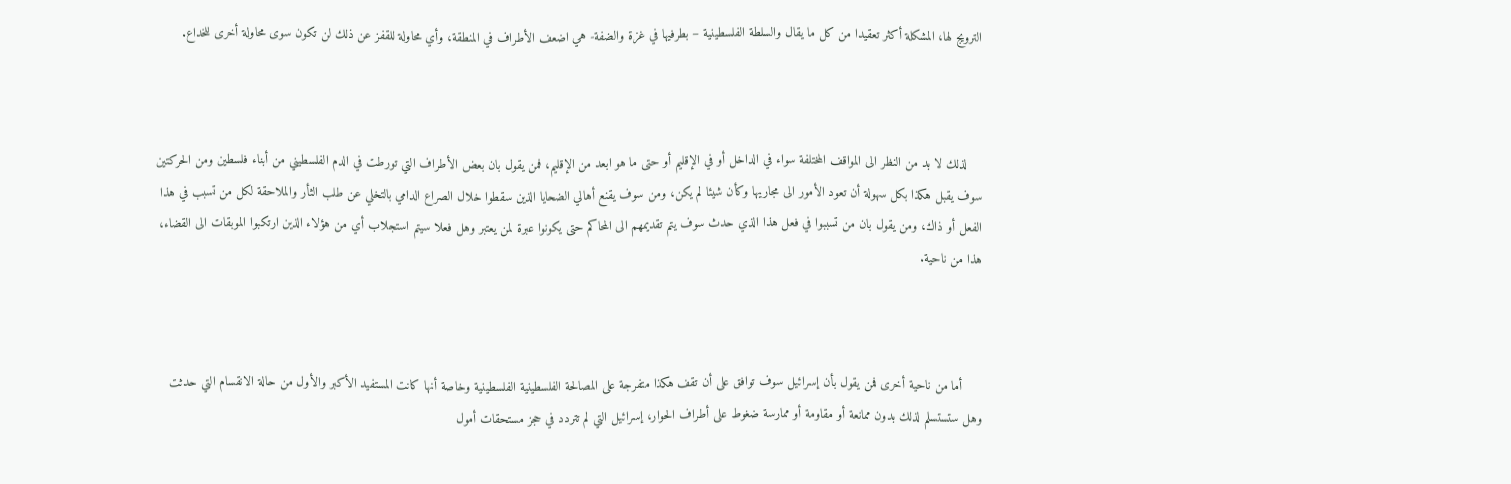الترويج لها، المشكلة أكثر تعقيدا من كل ما يقال والسلطة الفلسطينية – بطرفيها في غزة والضفة- هي اضعف الأطراف في المنطقة، وأي محاولة للقفز عن ذلك لن تكون سوى محاولة أخرى للخداع.



    لذلك لا بد من النظر الى المواقف المختلفة سواء في الداخل أو في الإقليم أو حتى ما هو ابعد من الإقليم، فمن يقول بان بعض الأطراف التي تورطت في الدم الفلسطيني من أبناء فلسطين ومن الحركتين سوف يقبل هكذا بكل سهولة أن تعود الأمور الى مجاريها وكأن شيئا لم يكن، ومن سوف يقنع أهالي الضحايا الذين سقطوا خلال الصراع الدامي بالتخلي عن طلب الثأر والملاحقة لكل من تسبب في هذا الفعل أو ذاك، ومن يقول بان من تسببوا في فعل هذا الذي حدث سوف يتم تقديمهم الى المحاكم حتى يكونوا عبرة لمن يعتبر وهل فعلا سيتم استجلاب أي من هؤلاء الذين ارتكبوا الموبقات الى القضاء، هذا من ناحية.



     أما من ناحية أخرى فمن يقول بأن إسرائيل سوف توافق على أن تقف هكذا متفرجة على المصالحة الفلسطينية الفلسطينية وخاصة أنها كانت المستفيد الأكبر والأول من حالة الانقسام التي حدثت وهل ستستسلم لذلك بدون ممانعة أو مقاومة أو ممارسة ضغوط على أطراف الحوار، إسرائيل التي لم تتردد في حجز مستحقات أمول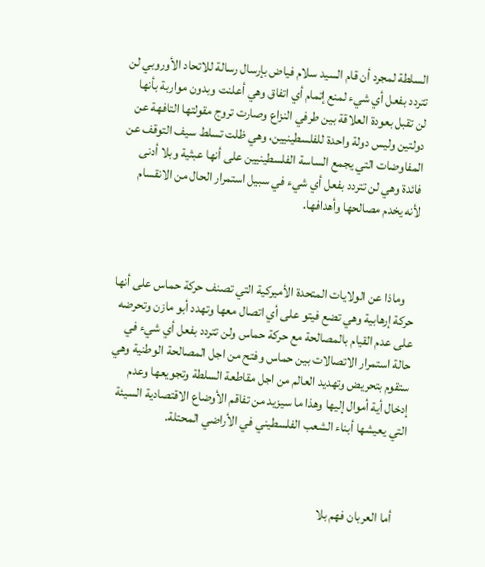السلطة لمجرد أن قام السيد سلام فياض بإرسال رسالة للاتحاد الأوروبي لن تتردد بفعل أي شيء لمنع إتمام أي اتفاق وهي أعلنت وبدون مواربة بأنها لن تقبل بعودة العلاقة بين طرفي النزاع وصارت تروج مقولتها التافهة عن دولتين وليس دولة واحدة للفلسطينيين، وهي ظلت تسلط سيف التوقف عن المفاوضات التي يجمع الساسة الفلسطينيين على أنها عبثية وبلا أدنى فائدة وهي لن تتردد بفعل أي شيء في سبيل استمرار الحال من الانقسام لأنه يخدم مصالحها وأهدافها.



    وماذا عن الولايات المتحدة الأميركية التي تصنف حركة حماس على أنها حركة إرهابية وهي تضع فيتو على أي اتصال معها وتهدد أبو مازن وتحرضه على عدم القيام بالمصالحة مع حركة حماس ولن تتردد بفعل أي شيء في حالة استمرار الاتصالات بين حماس وفتح من اجل المصالحة الوطنية وهي ستقوم بتحريض وتهديد العالم من اجل مقاطعة السلطة وتجويعها وعدم إدخال أية أموال إليها وهذا ما سيزيد من تفاقم الأوضاع الاقتصادية السيئة التي يعيشها أبناء الشعب الفلسطيني في الأراضي المحتلة.



    أما العربان فهم بلا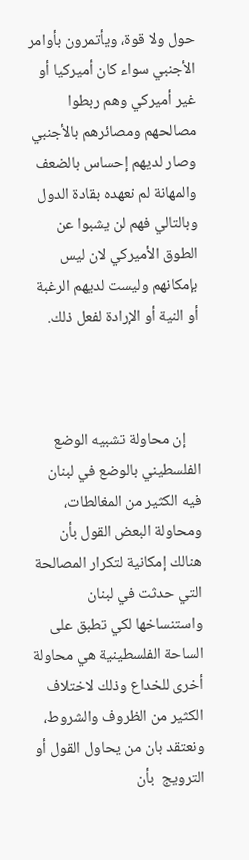حول ولا قوة، ويأتمرون بأوامر الأجنبي سواء كان أميركيا أو غير أميركي وهم ربطوا مصالحهم ومصائرهم بالأجنبي وصار لديهم إحساس بالضعف والمهانة لم نعهده بقادة الدول وبالتالي فهم لن يشبوا عن الطوق الأميركي لان ليس بإمكانهم وليست لديهم الرغبة أو النية أو الإرادة لفعل ذلك.



    إن محاولة تشبيه الوضع الفلسطيني بالوضع في لبنان فيه الكثير من المغالطات، ومحاولة البعض القول بأن هنالك إمكانية لتكرار المصالحة التي حدثت في لبنان واستنساخها لكي تطبق على الساحة الفلسطينية هي محاولة أخرى للخداع وذلك لاختلاف الكثير من الظروف والشروط، ونعتقد بان من يحاول القول أو الترويج  بأن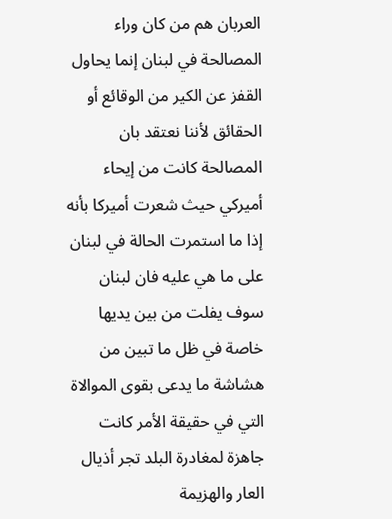العربان هم من كان وراء المصالحة في لبنان إنما يحاول القفز عن الكير من الوقائع أو الحقائق لأننا نعتقد بان المصالحة كانت من إيحاء أميركي حيث شعرت أميركا بأنه إذا ما استمرت الحالة في لبنان على ما هي عليه فان لبنان سوف يفلت من بين يديها خاصة في ظل ما تبين من هشاشة ما يدعى بقوى الموالاة التي في حقيقة الأمر كانت جاهزة لمغادرة البلد تجر أذيال العار والهزيمة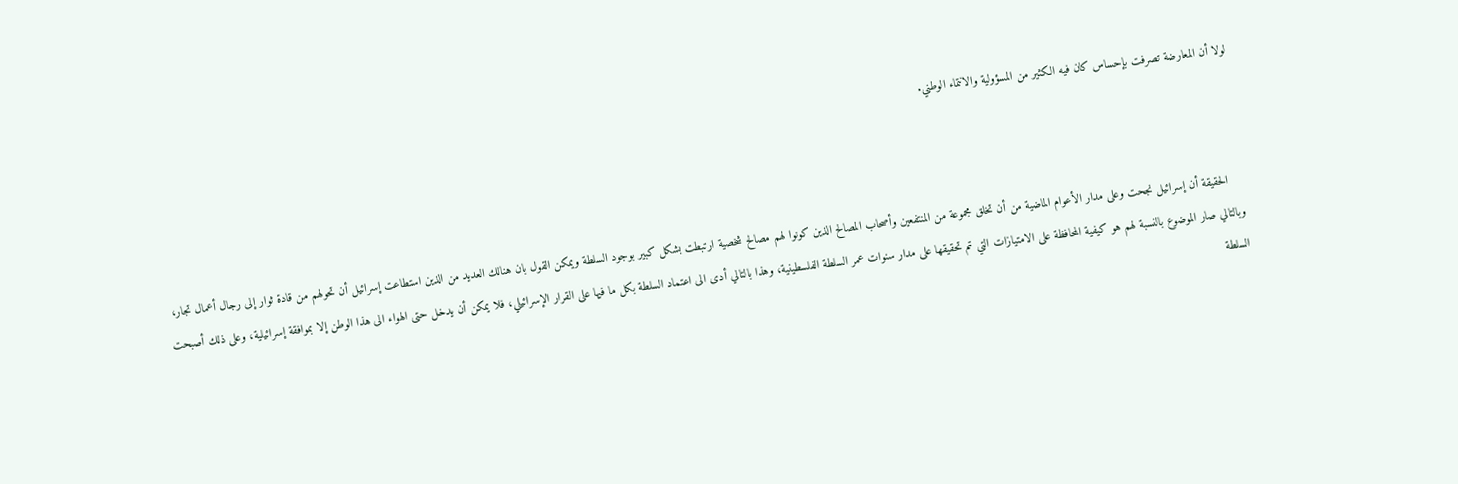لولا أن المعارضة تصرفت بإحساس كان فيه الكثير من المسؤولية والانتماء الوطني.



    الحقيقة أن إسرائيل نجحت وعلى مدار الأعوام الماضية من أن تخلق مجموعة من المنتفعين وأصحاب المصالح الذين كونوا لهم مصالح شخصية ارتبطت بشكل كبير بوجود السلطة ويمكن القول بان هنالك العديد من الذين استطاعت إسرائيل أن تحولهم من قادة ثوار إلى رجال أعمال تجار، وبالتالي صار الموضوع بالنسبة لهم هو كيفية المحافظة على الامتيازات التي تم تحقيقها على مدار سنوات عمر السلطة الفلسطينية، وهذا بالتالي أدى الى اعتماد السلطة بكل ما فيها على القرار الإسرائيلي، فلا يمكن أن يدخل حتى الهواء الى هذا الوطن إلا بموافقة إسرائيلية، وعلى ذلك أصبحت السلطة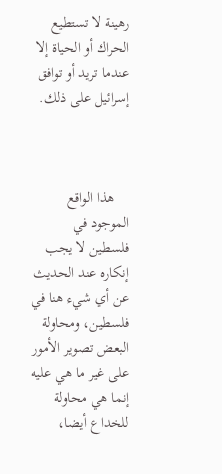رهينة لا تستطيع الحراك أو الحياة إلا عندما تريد أو توافق إسرائيل على ذلك.



    هذا الواقع الموجود في فلسطين لا يجب إنكاره عند الحديث عن أي شيء هنا في فلسطين، ومحاولة البعض تصوير الأمور على غير ما هي عليه إنما هي محاولة للخداع أيضا،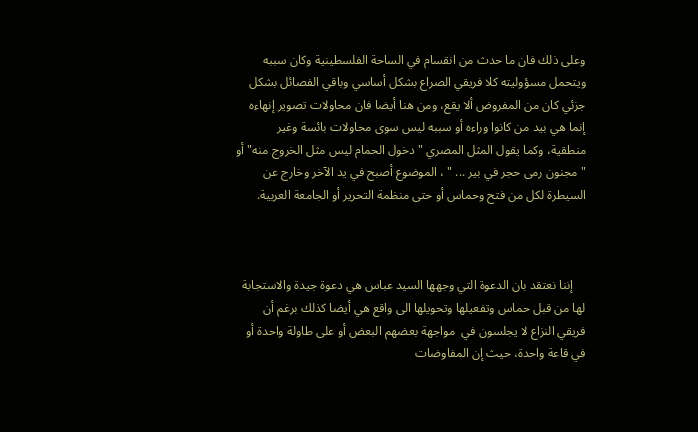وعلى ذلك فان ما حدث من انقسام في الساحة الفلسطينية وكان سببه ويتحمل مسؤوليته كلا فريقي الصراع بشكل أساسي وباقي الفصائل بشكل جزئي كان من المفروض ألا يقع، ومن هنا أيضا فان محاولات تصوير إنهاءه إنما هي بيد من كانوا وراءه أو سببه ليس سوى محاولات بائسة وغير منطقية، وكما يقول المثل المصري " دخول الحمام ليس مثل الخروج منه" أو " مجنون رمى حجر في بير ... " ، الموضوع أصبح في يد الآخر وخارج عن السيطرة لكل من فتح وحماس أو حتى منظمة التحرير أو الجامعة العربية.



    إننا نعتقد بان الدعوة التي وجهها السيد عباس هي دعوة جيدة والاستجابة لها من قبل حماس وتفعيلها وتحويلها الى واقع هي أيضا كذلك برغم أن فريقي النزاع لا يجلسون في  مواجهة بعضهم البعض أو على طاولة واحدة أو في قاعة واحدة، حيث إن المفاوضات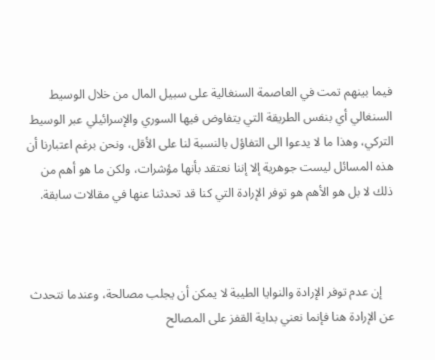فيما بينهم تمت في العاصمة السنغالية على سبيل المال من خلال الوسيط السنغالي أي بنفس الطريقة التي يتفاوض فيها السوري والإسرائيلي عبر الوسيط التركي، وهذا ما لا يدعوا الى التفاؤل بالنسبة لنا على الأقل، ونحن برغم اعتبارنا أن هذه المسائل ليست جوهرية إلا إننا نعتقد بأنها مؤشرات، ولكن ما هو أهم من ذلك لا بل هو الأهم هو توفر الإرادة التي كنا قد تحدثنا عنها في مقالات سابقة.



    إن عدم توفر الإرادة والنوايا الطيبة لا يمكن أن يجلب مصالحة، وعندما نتحدث عن الإرادة هنا فإنما نعني بداية القفز على المصالح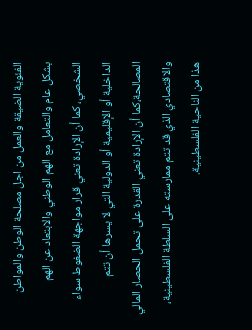الفئوية الضيقة والعمل من اجل مصلحة الوطن والمواطن بشكل عام والتعامل مع الهم الوطني والابتعاد عن الهم الشخصي، كما أن الإرادة تعني قرار مواجهة الضغوط سواء الداخلية أو الإقليمية أو الدولية التي لا يسرها أن تتم المصالحة،كما أن الإرادة تعني القدرة على تحمل الحصار المالي والاقتصادي الذي قد تتم ممارسته على السلطة الفلسطينية، هذا من الناحية الفلسطينية.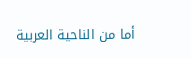أما من الناحية العربية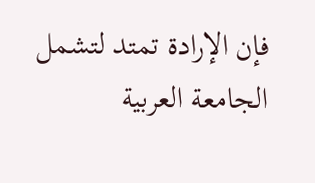فإن الإرادة تمتد لتشمل الجامعة العربية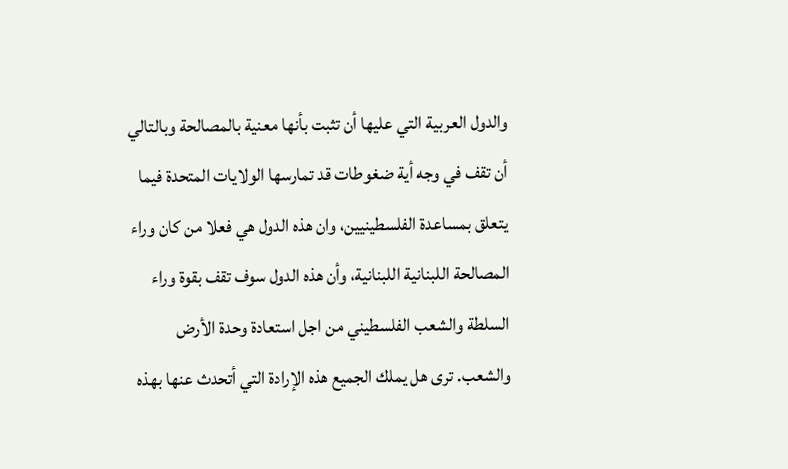والدول العربية التي عليها أن تثبت بأنها معنية بالمصالحة وبالتالي أن تقف في وجه أية ضغوطات قد تمارسها الولايات المتحدة فيما يتعلق بمساعدة الفلسطينيين، وان هذه الدول هي فعلا من كان وراء المصالحة اللبنانية اللبنانية، وأن هذه الدول سوف تقف بقوة وراء السلطة والشعب الفلسطيني من اجل استعادة وحدة الأرض والشعب. ترى هل يملك الجميع هذه الإرادة التي أتحدث عنها بهذه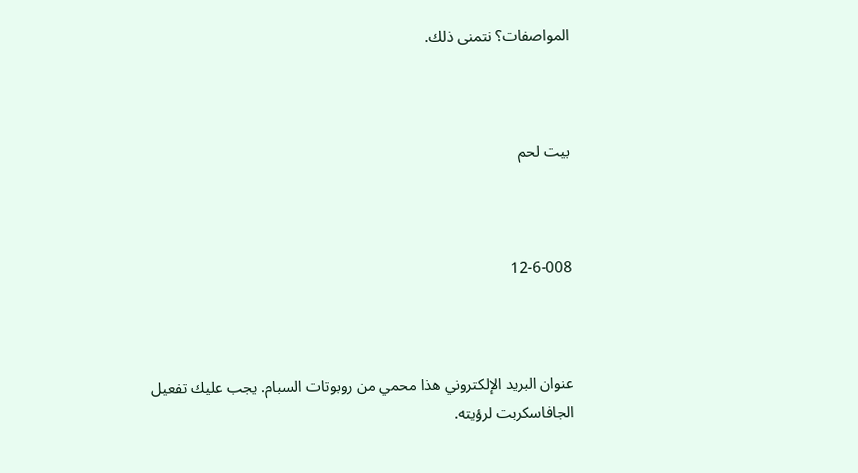المواصفات؟ نتمنى ذلك.



بيت لحم



12-6-008



عنوان البريد الإلكتروني هذا محمي من روبوتات السبام. يجب عليك تفعيل الجافاسكربت لرؤيته.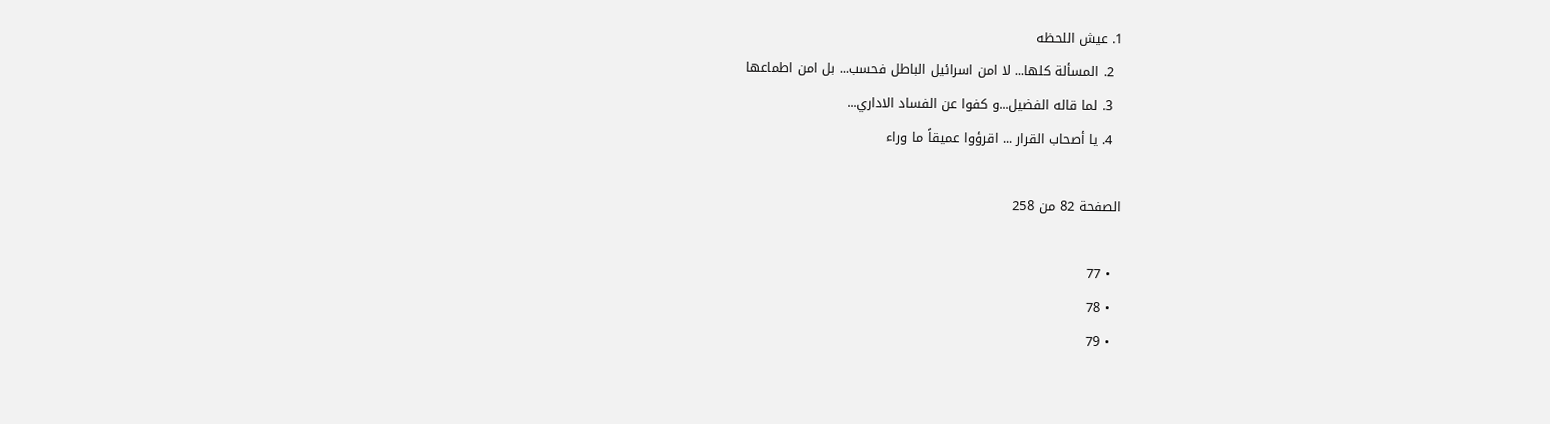1. عيش اللحظه
  2. المسألة كلها... لا امن اسرائيل الباطل فحسب... بل امن اطماعها
  3. لما قاله الفضيل...و كفوا عن الفساد الاداري...
  4. يا أصحاب القرار ... اقرؤوا عميقاً ما وراء

الصفحة 82 من 258

  • 77
  • 78
  • 79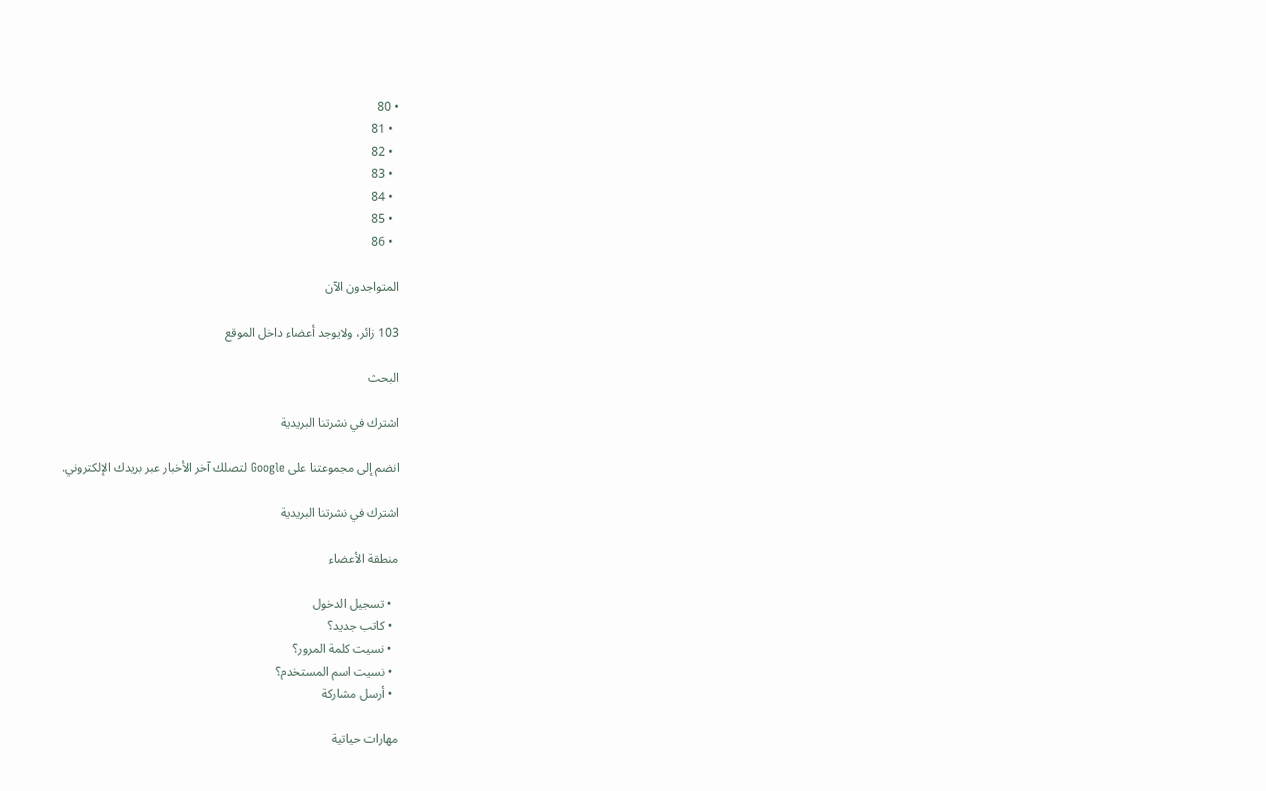• 80
  • 81
  • 82
  • 83
  • 84
  • 85
  • 86

المتواجدون الآن

103 زائر، ولايوجد أعضاء داخل الموقع

البحث

اشترك في نشرتنا البريدية

انضم إلى مجموعتنا على Google لتصلك آخر الأخبار عبر بريدك الإلكتروني.

اشترك في نشرتنا البريدية

منطقة الأعضاء

  • تسجيل الدخول
  • كاتب جديد؟
  • نسيت كلمة المرور؟
  • نسيت اسم المستخدم؟
  • أرسل مشاركة

مهارات حياتية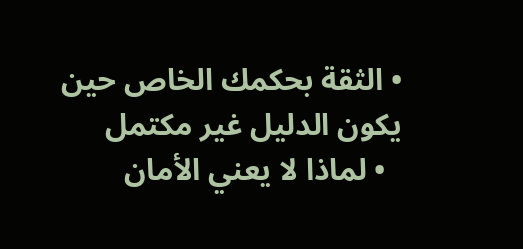• الثقة بحكمك الخاص حين يكون الدليل غير مكتمل
  • لماذا لا يعني الأمان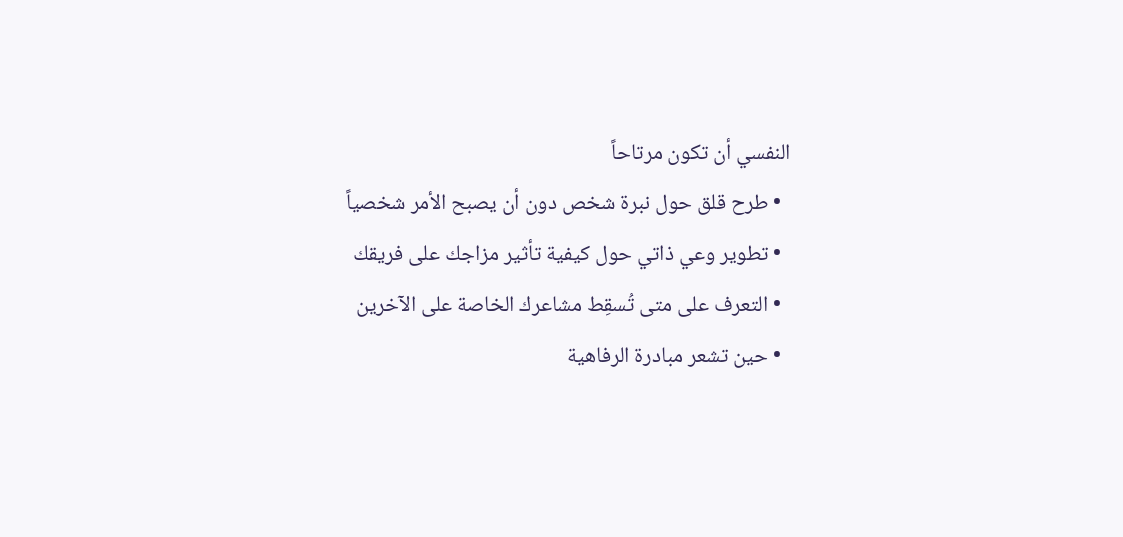النفسي أن تكون مرتاحاً
  • طرح قلق حول نبرة شخص دون أن يصبح الأمر شخصياً
  • تطوير وعي ذاتي حول كيفية تأثير مزاجك على فريقك
  • التعرف على متى تُسقِط مشاعرك الخاصة على الآخرين
  • حين تشعر مبادرة الرفاهية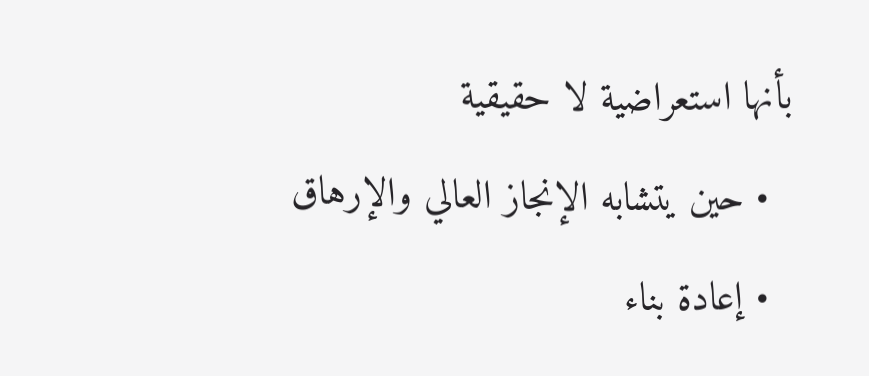بأنها استعراضية لا حقيقية
  • حين يتشابه الإنجاز العالي والإرهاق
  • إعادة بناء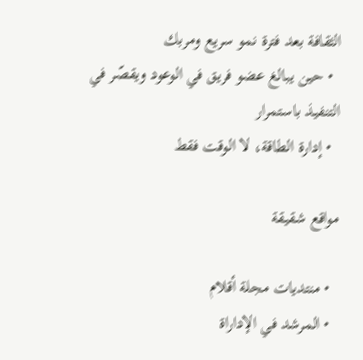الثقافة بعد فترة نمو سريع ومربك
  • حين يبالغ عضو فريق في الوعود ويقصّر في التنفيذ باستمرار
  • إدارة الطاقة، لا الوقت فقط

مواقع شقيقة

  • منتديات مجلة أقلام
  • المرشد في الإداراة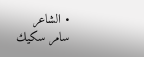• الشاعر سامر سكيك